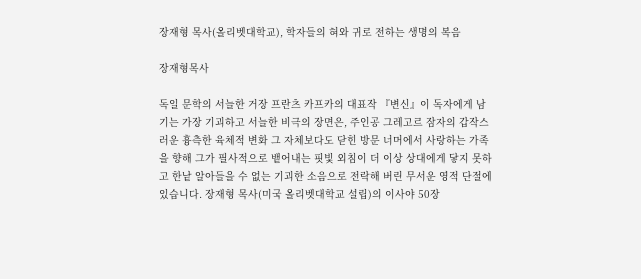장재형 목사(올리벳대학교), 학자들의 혀와 귀로 전하는 생명의 복음

장재형목사

독일 문학의 서늘한 거장 프란츠 카프카의 대표작 『변신』이 독자에게 남기는 가장 기괴하고 서늘한 비극의 장면은, 주인공 그레고르 잠자의 갑작스러운 흉측한 육체적 변화 그 자체보다도 닫힌 방문 너머에서 사랑하는 가족을 향해 그가 필사적으로 뱉어내는 핏빛 외침이 더 이상 상대에게 닿지 못하고 한낱 알아들을 수 없는 기괴한 소음으로 전락해 버린 무서운 영적 단절에 있습니다. 장재형 목사(미국 올리벳대학교 설립)의 이사야 50장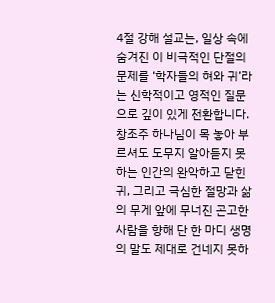4절 강해 설교는, 일상 속에 숨겨진 이 비극적인 단절의 문제를 ‘학자들의 혀와 귀’라는 신학적이고 영적인 질문으로 깊이 있게 전환합니다. 창조주 하나님이 목 놓아 부르셔도 도무지 알아듣지 못하는 인간의 완악하고 닫힌 귀, 그리고 극심한 절망과 삶의 무게 앞에 무너진 곤고한 사람을 향해 단 한 마디 생명의 말도 제대로 건네지 못하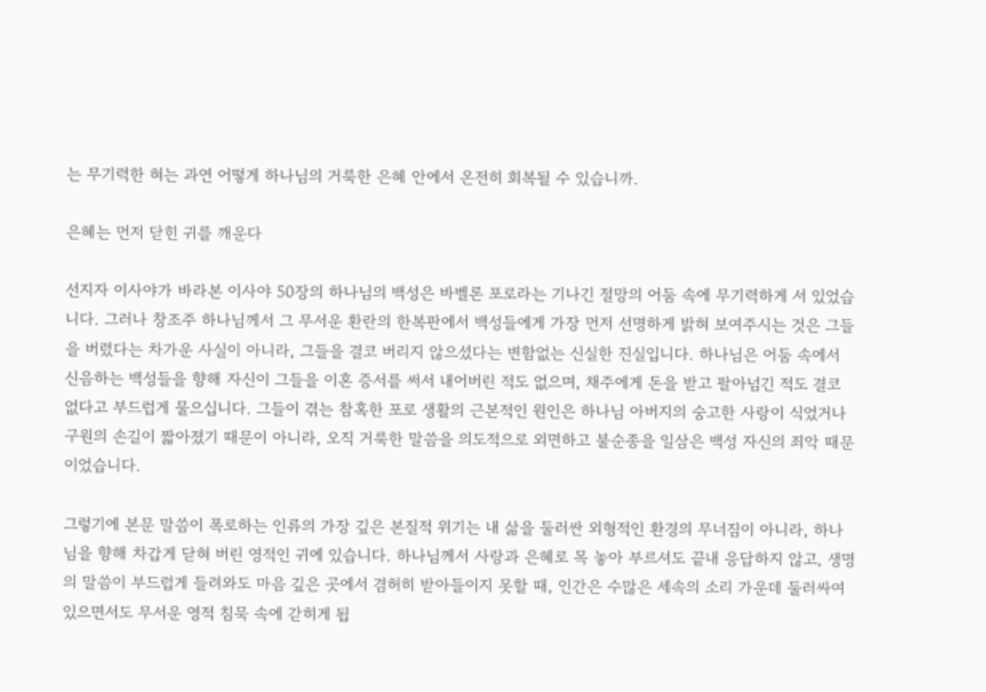는 무기력한 혀는 과연 어떻게 하나님의 거룩한 은혜 안에서 온전히 회복될 수 있습니까.

은혜는 먼저 닫힌 귀를 깨운다

선지자 이사야가 바라본 이사야 50장의 하나님의 백성은 바벨론 포로라는 기나긴 절망의 어둠 속에 무기력하게 서 있었습니다. 그러나 창조주 하나님께서 그 무서운 환란의 한복판에서 백성들에게 가장 먼저 선명하게 밝혀 보여주시는 것은 그들을 버렸다는 차가운 사실이 아니라, 그들을 결코 버리지 않으셨다는 변함없는 신실한 진실입니다. 하나님은 어둠 속에서 신음하는 백성들을 향해 자신이 그들을 이혼 증서를 써서 내어버린 적도 없으며, 채주에게 돈을 받고 팔아넘긴 적도 결코 없다고 부드럽게 물으십니다. 그들이 겪는 참혹한 포로 생활의 근본적인 원인은 하나님 아버지의 숭고한 사랑이 식었거나 구원의 손길이 짧아졌기 때문이 아니라, 오직 거룩한 말씀을 의도적으로 외면하고 불순종을 일삼은 백성 자신의 죄악 때문이었습니다.

그렇기에 본문 말씀이 폭로하는 인류의 가장 깊은 본질적 위기는 내 삶을 둘러싼 외형적인 환경의 무너짐이 아니라, 하나님을 향해 차갑게 닫혀 버린 영적인 귀에 있습니다. 하나님께서 사랑과 은혜로 목 놓아 부르셔도 끝내 응답하지 않고, 생명의 말씀이 부드럽게 들려와도 마음 깊은 곳에서 겸허히 받아들이지 못할 때, 인간은 수많은 세속의 소리 가운데 둘러싸여 있으면서도 무서운 영적 침묵 속에 갇히게 됩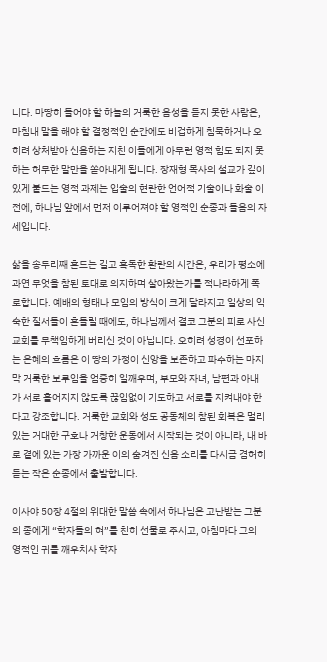니다. 마땅히 들어야 할 하늘의 거룩한 음성을 듣지 못한 사람은, 마침내 말을 해야 할 결정적인 순간에도 비겁하게 침묵하거나 오히려 상처받아 신음하는 지친 이들에게 아무런 영적 힘도 되지 못하는 허무한 말만을 쏟아내게 됩니다. 장재형 목사의 설교가 깊이 있게 붙드는 영적 과제는 입술의 현란한 언어적 기술이나 화술 이전에, 하나님 앞에서 먼저 이루어져야 할 영적인 순종과 들음의 자세입니다.

삶을 송두리째 흔드는 길고 혹독한 환란의 시간은, 우리가 평소에 과연 무엇을 참된 토대로 의지하며 살아왔는가를 적나라하게 폭로합니다. 예배의 형태나 모임의 방식이 크게 달라지고 일상의 익숙한 질서들이 흔들릴 때에도, 하나님께서 결코 그분의 피로 사신 교회를 무책임하게 버리신 것이 아닙니다. 오히려 성경이 선포하는 은혜의 흐름은 이 땅의 가정이 신앙을 보존하고 파수하는 마지막 거룩한 보루임을 엄중히 일깨우며, 부모와 자녀, 남편과 아내가 서로 흩어지지 않도록 끊임없이 기도하고 서로를 지켜내야 한다고 강조합니다. 거룩한 교회와 성도 공동체의 참된 회복은 멀리 있는 거대한 구호나 거창한 운동에서 시작되는 것이 아니라, 내 바로 곁에 있는 가장 가까운 이의 숨겨진 신음 소리를 다시금 겸허히 듣는 작은 순종에서 출발합니다.

이사야 50장 4절의 위대한 말씀 속에서 하나님은 고난받는 그분의 종에게 “학자들의 혀”를 친히 선물로 주시고, 아침마다 그의 영적인 귀를 깨우치사 학자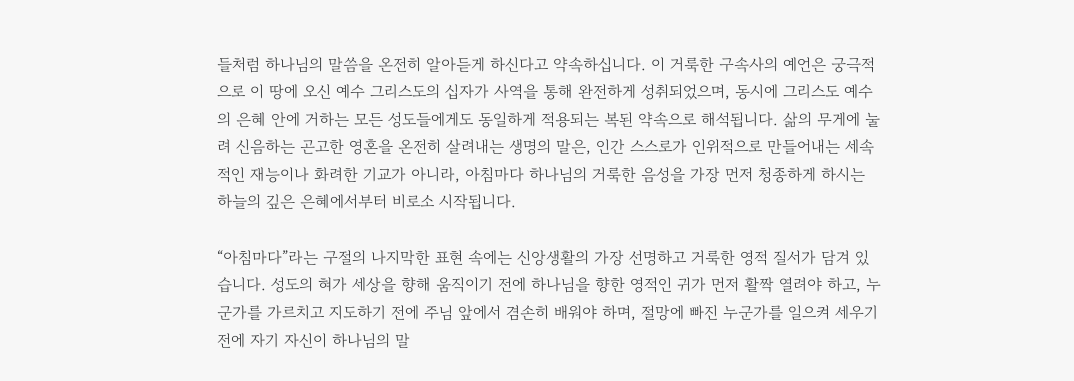들처럼 하나님의 말씀을 온전히 알아듣게 하신다고 약속하십니다. 이 거룩한 구속사의 예언은 궁극적으로 이 땅에 오신 예수 그리스도의 십자가 사역을 통해 완전하게 성취되었으며, 동시에 그리스도 예수의 은혜 안에 거하는 모든 성도들에게도 동일하게 적용되는 복된 약속으로 해석됩니다. 삶의 무게에 눌려 신음하는 곤고한 영혼을 온전히 살려내는 생명의 말은, 인간 스스로가 인위적으로 만들어내는 세속적인 재능이나 화려한 기교가 아니라, 아침마다 하나님의 거룩한 음성을 가장 먼저 청종하게 하시는 하늘의 깊은 은혜에서부터 비로소 시작됩니다.

“아침마다”라는 구절의 나지막한 표현 속에는 신앙생활의 가장 선명하고 거룩한 영적 질서가 담겨 있습니다. 성도의 혀가 세상을 향해 움직이기 전에 하나님을 향한 영적인 귀가 먼저 활짝 열려야 하고, 누군가를 가르치고 지도하기 전에 주님 앞에서 겸손히 배워야 하며, 절망에 빠진 누군가를 일으켜 세우기 전에 자기 자신이 하나님의 말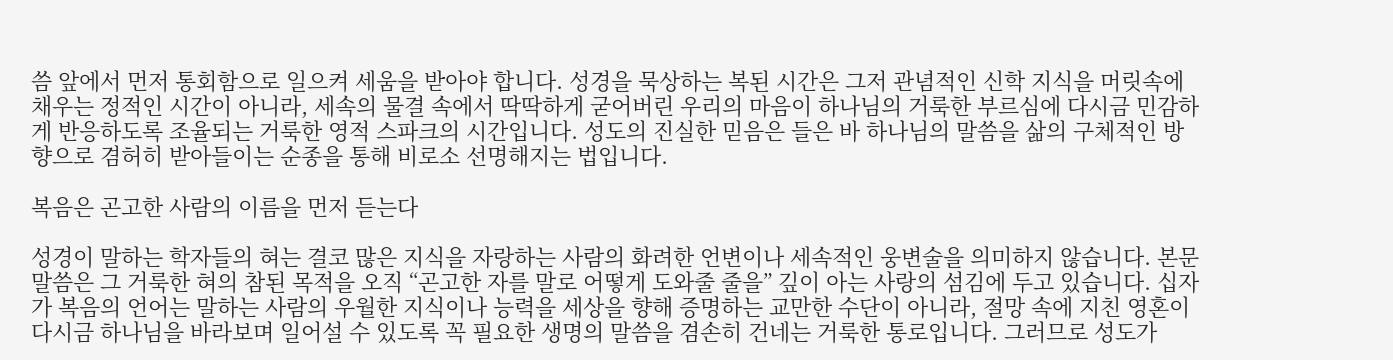씀 앞에서 먼저 통회함으로 일으켜 세움을 받아야 합니다. 성경을 묵상하는 복된 시간은 그저 관념적인 신학 지식을 머릿속에 채우는 정적인 시간이 아니라, 세속의 물결 속에서 딱딱하게 굳어버린 우리의 마음이 하나님의 거룩한 부르심에 다시금 민감하게 반응하도록 조율되는 거룩한 영적 스파크의 시간입니다. 성도의 진실한 믿음은 들은 바 하나님의 말씀을 삶의 구체적인 방향으로 겸허히 받아들이는 순종을 통해 비로소 선명해지는 법입니다.

복음은 곤고한 사람의 이름을 먼저 듣는다

성경이 말하는 학자들의 혀는 결코 많은 지식을 자랑하는 사람의 화려한 언변이나 세속적인 웅변술을 의미하지 않습니다. 본문 말씀은 그 거룩한 혀의 참된 목적을 오직 “곤고한 자를 말로 어떻게 도와줄 줄을” 깊이 아는 사랑의 섬김에 두고 있습니다. 십자가 복음의 언어는 말하는 사람의 우월한 지식이나 능력을 세상을 향해 증명하는 교만한 수단이 아니라, 절망 속에 지친 영혼이 다시금 하나님을 바라보며 일어설 수 있도록 꼭 필요한 생명의 말씀을 겸손히 건네는 거룩한 통로입니다. 그러므로 성도가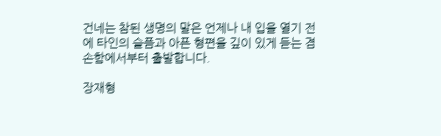건네는 참된 생명의 말은 언제나 내 입을 열기 전에 타인의 슬픔과 아픈 형편을 깊이 있게 듣는 겸손함에서부터 출발합니다.

장재형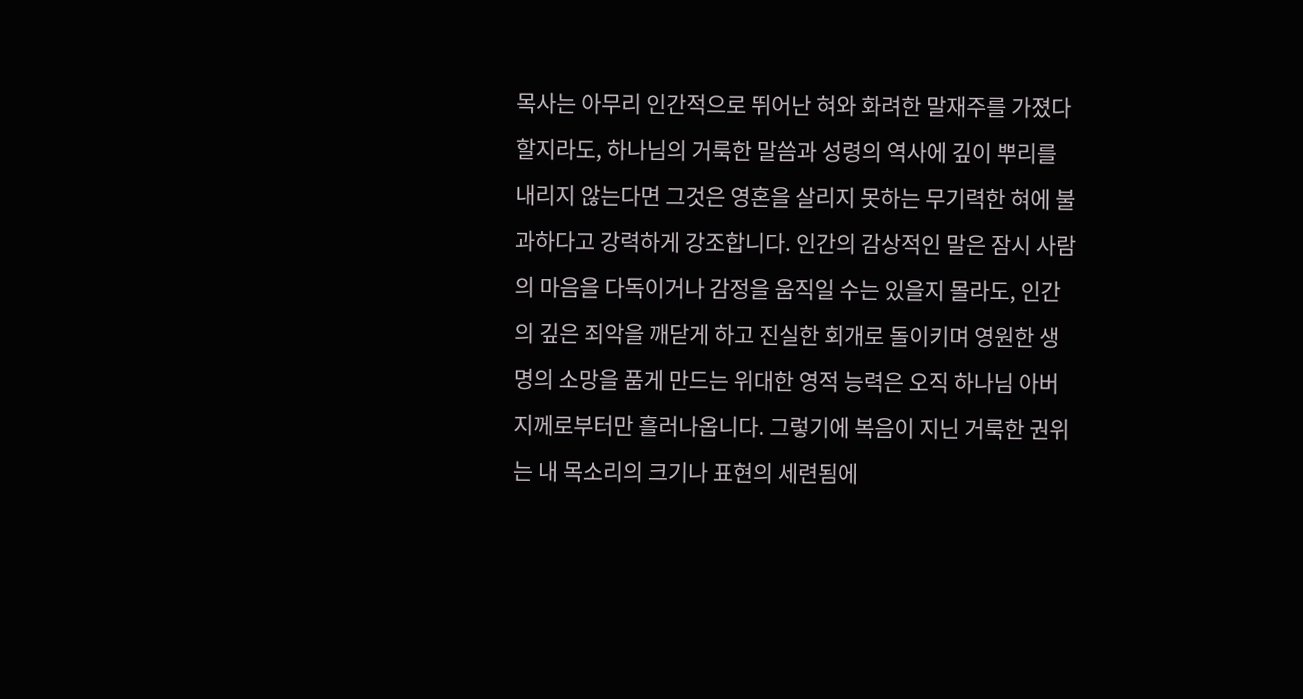목사는 아무리 인간적으로 뛰어난 혀와 화려한 말재주를 가졌다 할지라도, 하나님의 거룩한 말씀과 성령의 역사에 깊이 뿌리를 내리지 않는다면 그것은 영혼을 살리지 못하는 무기력한 혀에 불과하다고 강력하게 강조합니다. 인간의 감상적인 말은 잠시 사람의 마음을 다독이거나 감정을 움직일 수는 있을지 몰라도, 인간의 깊은 죄악을 깨닫게 하고 진실한 회개로 돌이키며 영원한 생명의 소망을 품게 만드는 위대한 영적 능력은 오직 하나님 아버지께로부터만 흘러나옵니다. 그렇기에 복음이 지닌 거룩한 권위는 내 목소리의 크기나 표현의 세련됨에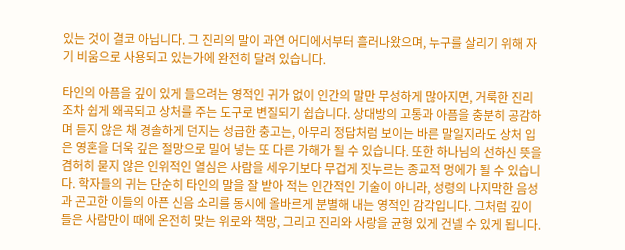있는 것이 결코 아닙니다. 그 진리의 말이 과연 어디에서부터 흘러나왔으며, 누구를 살리기 위해 자기 비움으로 사용되고 있는가에 완전히 달려 있습니다.

타인의 아픔을 깊이 있게 들으려는 영적인 귀가 없이 인간의 말만 무성하게 많아지면, 거룩한 진리조차 쉽게 왜곡되고 상처를 주는 도구로 변질되기 쉽습니다. 상대방의 고통과 아픔을 충분히 공감하며 듣지 않은 채 경솔하게 던지는 성급한 충고는, 아무리 정답처럼 보이는 바른 말일지라도 상처 입은 영혼을 더욱 깊은 절망으로 밀어 넣는 또 다른 가해가 될 수 있습니다. 또한 하나님의 선하신 뜻을 겸허히 묻지 않은 인위적인 열심은 사람을 세우기보다 무겁게 짓누르는 종교적 멍에가 될 수 있습니다. 학자들의 귀는 단순히 타인의 말을 잘 받아 적는 인간적인 기술이 아니라, 성령의 나지막한 음성과 곤고한 이들의 아픈 신음 소리를 동시에 올바르게 분별해 내는 영적인 감각입니다. 그처럼 깊이 들은 사람만이 때에 온전히 맞는 위로와 책망, 그리고 진리와 사랑을 균형 있게 건넬 수 있게 됩니다.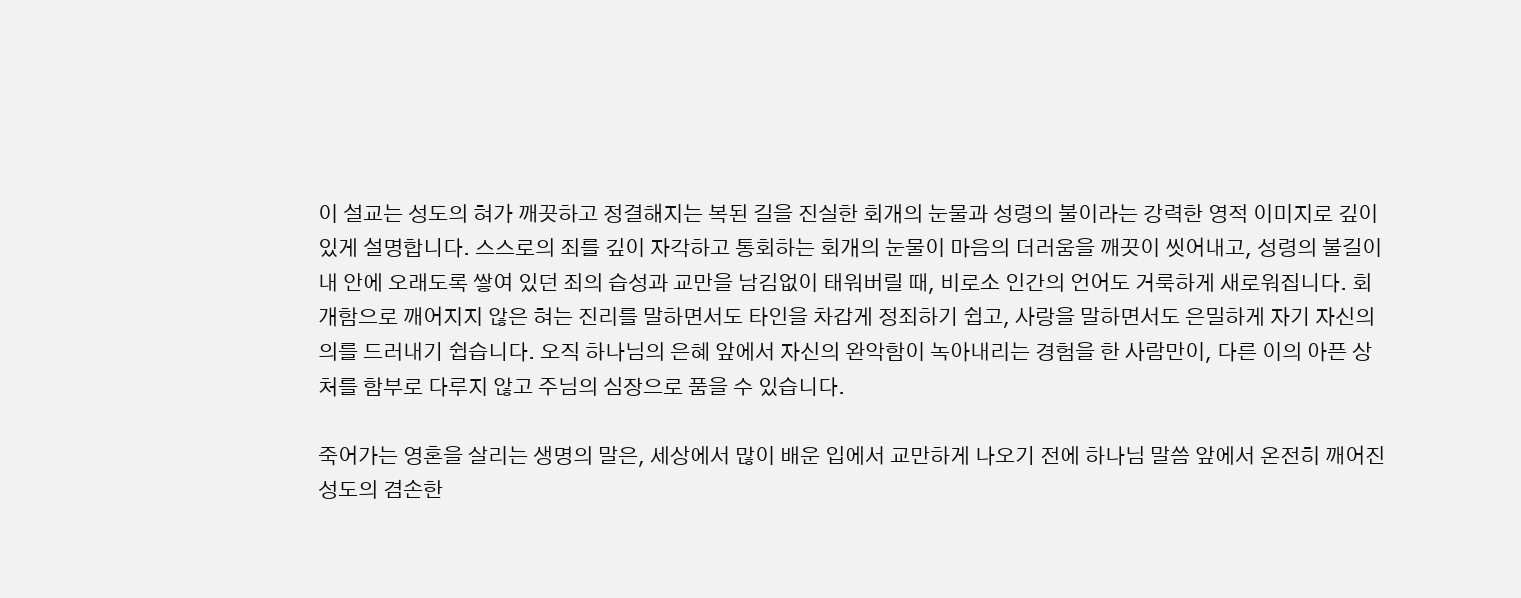이 설교는 성도의 혀가 깨끗하고 정결해지는 복된 길을 진실한 회개의 눈물과 성령의 불이라는 강력한 영적 이미지로 깊이 있게 설명합니다. 스스로의 죄를 깊이 자각하고 통회하는 회개의 눈물이 마음의 더러움을 깨끗이 씻어내고, 성령의 불길이 내 안에 오래도록 쌓여 있던 죄의 습성과 교만을 남김없이 태워버릴 때, 비로소 인간의 언어도 거룩하게 새로워집니다. 회개함으로 깨어지지 않은 혀는 진리를 말하면서도 타인을 차갑게 정죄하기 쉽고, 사랑을 말하면서도 은밀하게 자기 자신의 의를 드러내기 쉽습니다. 오직 하나님의 은혜 앞에서 자신의 완악함이 녹아내리는 경험을 한 사람만이, 다른 이의 아픈 상처를 함부로 다루지 않고 주님의 심장으로 품을 수 있습니다.

죽어가는 영혼을 살리는 생명의 말은, 세상에서 많이 배운 입에서 교만하게 나오기 전에 하나님 말씀 앞에서 온전히 깨어진 성도의 겸손한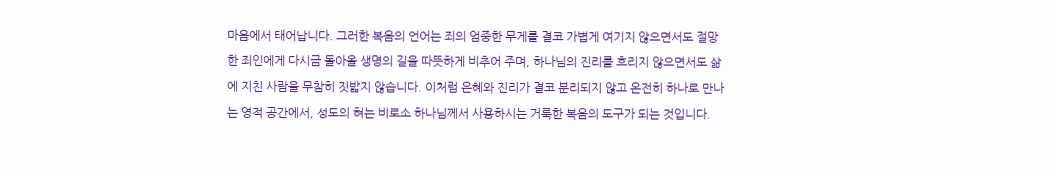마음에서 태어납니다. 그러한 복음의 언어는 죄의 엄중한 무게를 결코 가볍게 여기지 않으면서도 절망한 죄인에게 다시금 돌아올 생명의 길을 따뜻하게 비추어 주며, 하나님의 진리를 흐리지 않으면서도 삶에 지친 사람을 무참히 짓밟지 않습니다. 이처럼 은혜와 진리가 결코 분리되지 않고 온전히 하나로 만나는 영적 공간에서, 성도의 혀는 비로소 하나님께서 사용하시는 거룩한 복음의 도구가 되는 것입니다.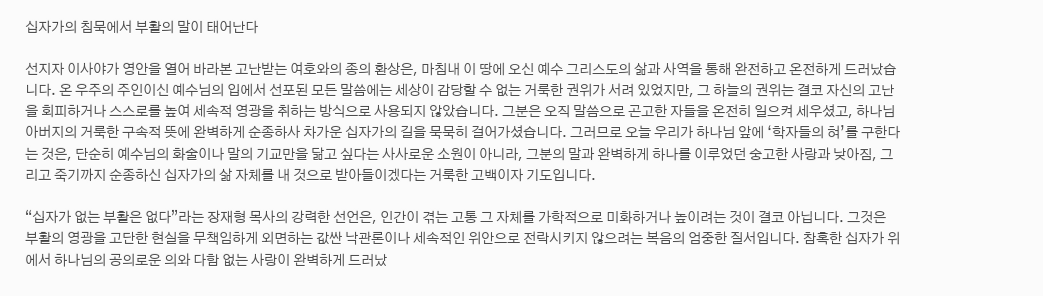십자가의 침묵에서 부활의 말이 태어난다

선지자 이사야가 영안을 열어 바라본 고난받는 여호와의 종의 환상은, 마침내 이 땅에 오신 예수 그리스도의 삶과 사역을 통해 완전하고 온전하게 드러났습니다. 온 우주의 주인이신 예수님의 입에서 선포된 모든 말씀에는 세상이 감당할 수 없는 거룩한 권위가 서려 있었지만, 그 하늘의 권위는 결코 자신의 고난을 회피하거나 스스로를 높여 세속적 영광을 취하는 방식으로 사용되지 않았습니다. 그분은 오직 말씀으로 곤고한 자들을 온전히 일으켜 세우셨고, 하나님 아버지의 거룩한 구속적 뜻에 완벽하게 순종하사 차가운 십자가의 길을 묵묵히 걸어가셨습니다. 그러므로 오늘 우리가 하나님 앞에 ‘학자들의 혀’를 구한다는 것은, 단순히 예수님의 화술이나 말의 기교만을 닮고 싶다는 사사로운 소원이 아니라, 그분의 말과 완벽하게 하나를 이루었던 숭고한 사랑과 낮아짐, 그리고 죽기까지 순종하신 십자가의 삶 자체를 내 것으로 받아들이겠다는 거룩한 고백이자 기도입니다.

“십자가 없는 부활은 없다”라는 장재형 목사의 강력한 선언은, 인간이 겪는 고통 그 자체를 가학적으로 미화하거나 높이려는 것이 결코 아닙니다. 그것은 부활의 영광을 고단한 현실을 무책임하게 외면하는 값싼 낙관론이나 세속적인 위안으로 전락시키지 않으려는 복음의 엄중한 질서입니다. 참혹한 십자가 위에서 하나님의 공의로운 의와 다함 없는 사랑이 완벽하게 드러났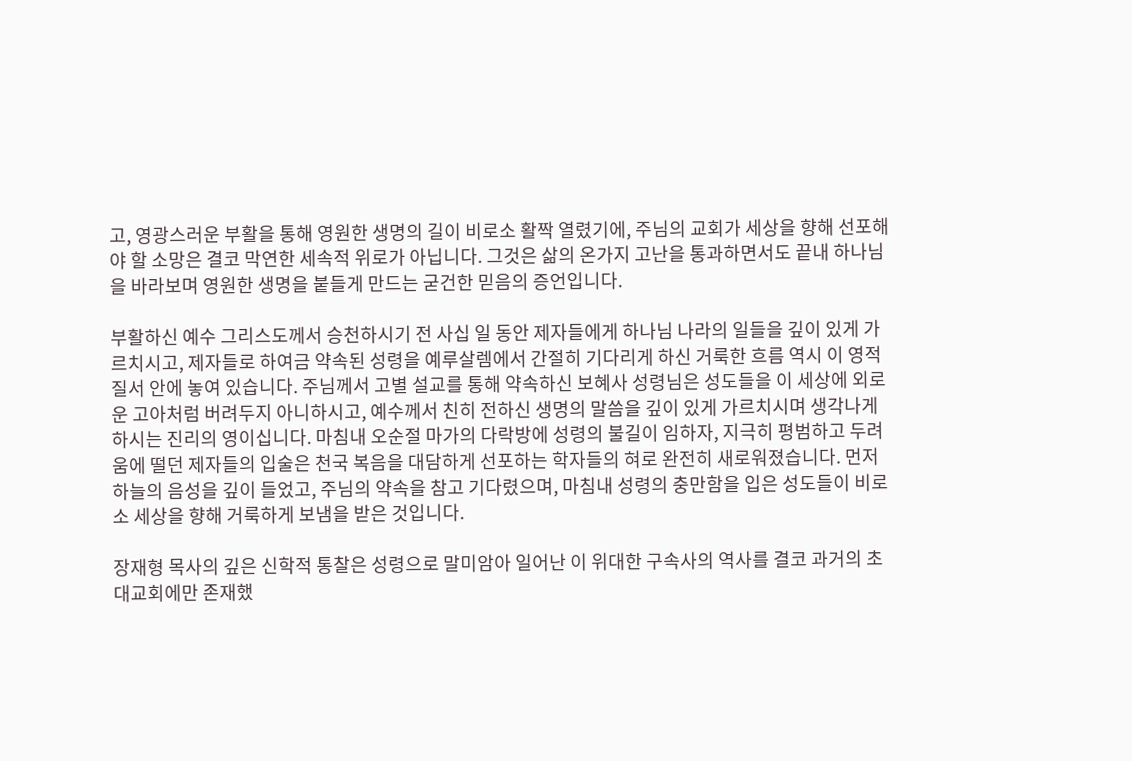고, 영광스러운 부활을 통해 영원한 생명의 길이 비로소 활짝 열렸기에, 주님의 교회가 세상을 향해 선포해야 할 소망은 결코 막연한 세속적 위로가 아닙니다. 그것은 삶의 온가지 고난을 통과하면서도 끝내 하나님을 바라보며 영원한 생명을 붙들게 만드는 굳건한 믿음의 증언입니다.

부활하신 예수 그리스도께서 승천하시기 전 사십 일 동안 제자들에게 하나님 나라의 일들을 깊이 있게 가르치시고, 제자들로 하여금 약속된 성령을 예루살렘에서 간절히 기다리게 하신 거룩한 흐름 역시 이 영적 질서 안에 놓여 있습니다. 주님께서 고별 설교를 통해 약속하신 보혜사 성령님은 성도들을 이 세상에 외로운 고아처럼 버려두지 아니하시고, 예수께서 친히 전하신 생명의 말씀을 깊이 있게 가르치시며 생각나게 하시는 진리의 영이십니다. 마침내 오순절 마가의 다락방에 성령의 불길이 임하자, 지극히 평범하고 두려움에 떨던 제자들의 입술은 천국 복음을 대담하게 선포하는 학자들의 혀로 완전히 새로워졌습니다. 먼저 하늘의 음성을 깊이 들었고, 주님의 약속을 참고 기다렸으며, 마침내 성령의 충만함을 입은 성도들이 비로소 세상을 향해 거룩하게 보냄을 받은 것입니다.

장재형 목사의 깊은 신학적 통찰은 성령으로 말미암아 일어난 이 위대한 구속사의 역사를 결코 과거의 초대교회에만 존재했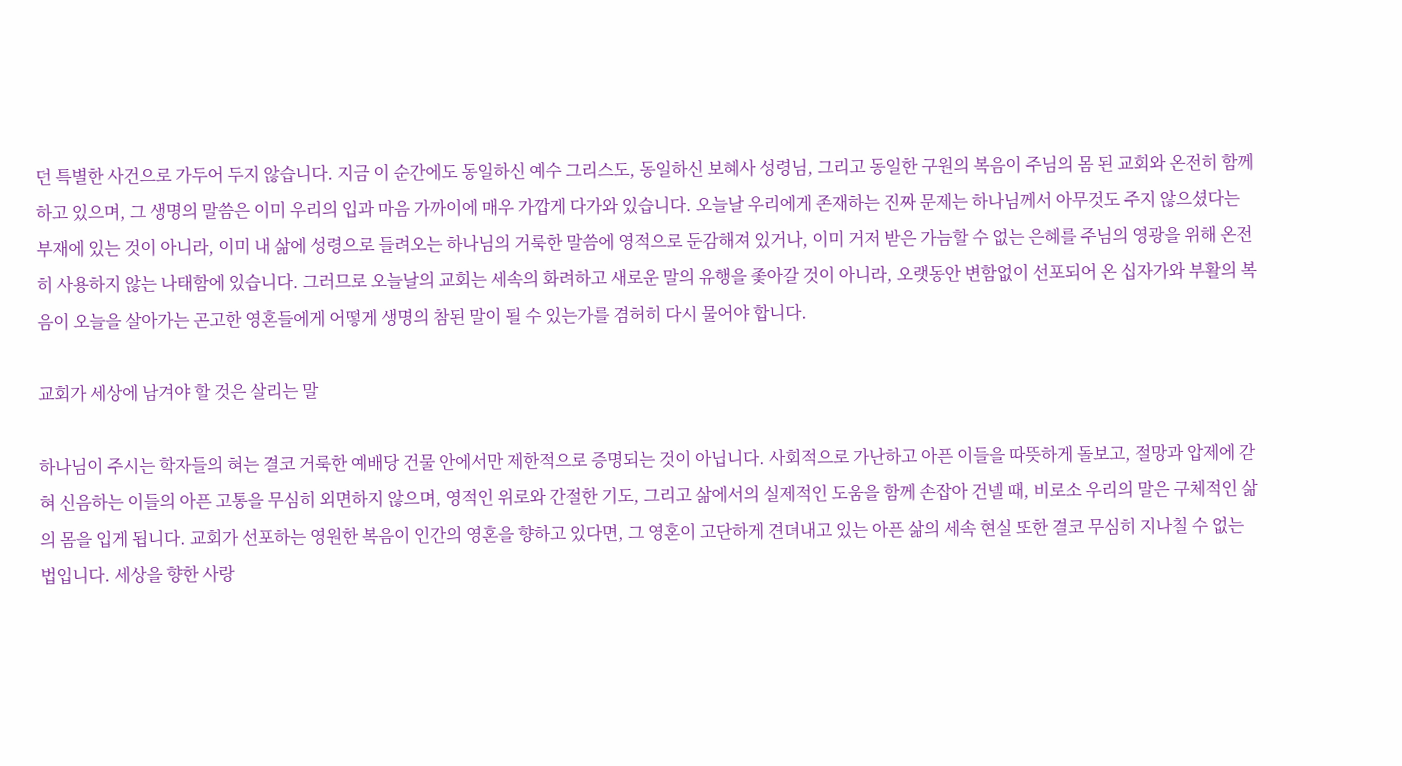던 특별한 사건으로 가두어 두지 않습니다. 지금 이 순간에도 동일하신 예수 그리스도, 동일하신 보혜사 성령님, 그리고 동일한 구원의 복음이 주님의 몸 된 교회와 온전히 함께하고 있으며, 그 생명의 말씀은 이미 우리의 입과 마음 가까이에 매우 가깝게 다가와 있습니다. 오늘날 우리에게 존재하는 진짜 문제는 하나님께서 아무것도 주지 않으셨다는 부재에 있는 것이 아니라, 이미 내 삶에 성령으로 들려오는 하나님의 거룩한 말씀에 영적으로 둔감해져 있거나, 이미 거저 받은 가늠할 수 없는 은혜를 주님의 영광을 위해 온전히 사용하지 않는 나태함에 있습니다. 그러므로 오늘날의 교회는 세속의 화려하고 새로운 말의 유행을 좇아갈 것이 아니라, 오랫동안 변함없이 선포되어 온 십자가와 부활의 복음이 오늘을 살아가는 곤고한 영혼들에게 어떻게 생명의 참된 말이 될 수 있는가를 겸허히 다시 물어야 합니다.

교회가 세상에 남겨야 할 것은 살리는 말

하나님이 주시는 학자들의 혀는 결코 거룩한 예배당 건물 안에서만 제한적으로 증명되는 것이 아닙니다. 사회적으로 가난하고 아픈 이들을 따뜻하게 돌보고, 절망과 압제에 갇혀 신음하는 이들의 아픈 고통을 무심히 외면하지 않으며, 영적인 위로와 간절한 기도, 그리고 삶에서의 실제적인 도움을 함께 손잡아 건넬 때, 비로소 우리의 말은 구체적인 삶의 몸을 입게 됩니다. 교회가 선포하는 영원한 복음이 인간의 영혼을 향하고 있다면, 그 영혼이 고단하게 견뎌내고 있는 아픈 삶의 세속 현실 또한 결코 무심히 지나칠 수 없는 법입니다. 세상을 향한 사랑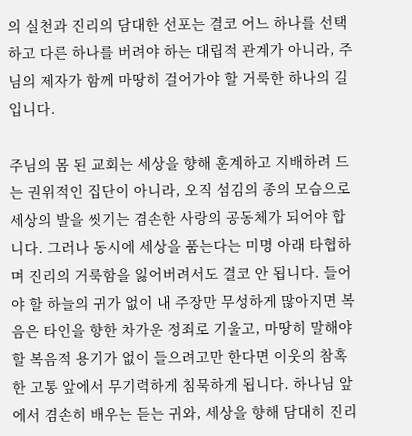의 실천과 진리의 담대한 선포는 결코 어느 하나를 선택하고 다른 하나를 버려야 하는 대립적 관계가 아니라, 주님의 제자가 함께 마땅히 걸어가야 할 거룩한 하나의 길입니다.

주님의 몸 된 교회는 세상을 향해 훈계하고 지배하려 드는 권위적인 집단이 아니라, 오직 섬김의 종의 모습으로 세상의 발을 씻기는 겸손한 사랑의 공동체가 되어야 합니다. 그러나 동시에 세상을 품는다는 미명 아래 타협하며 진리의 거룩함을 잃어버려서도 결코 안 됩니다. 들어야 할 하늘의 귀가 없이 내 주장만 무성하게 많아지면 복음은 타인을 향한 차가운 정죄로 기울고, 마땅히 말해야 할 복음적 용기가 없이 들으려고만 한다면 이웃의 참혹한 고통 앞에서 무기력하게 침묵하게 됩니다. 하나님 앞에서 겸손히 배우는 듣는 귀와, 세상을 향해 담대히 진리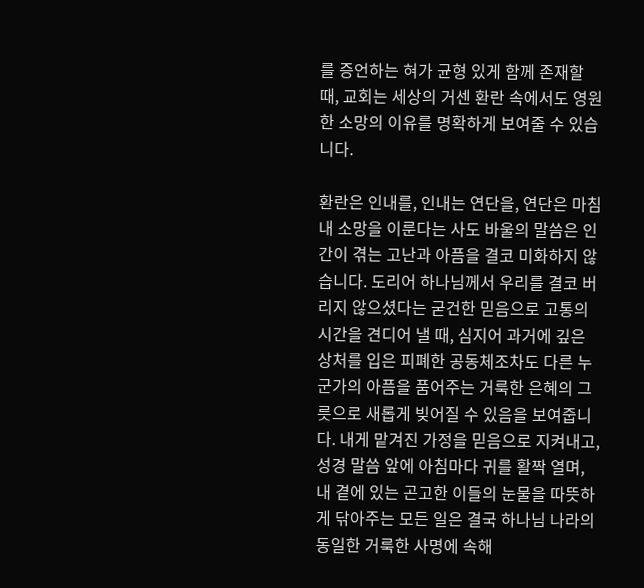를 증언하는 혀가 균형 있게 함께 존재할 때, 교회는 세상의 거센 환란 속에서도 영원한 소망의 이유를 명확하게 보여줄 수 있습니다.

환란은 인내를, 인내는 연단을, 연단은 마침내 소망을 이룬다는 사도 바울의 말씀은 인간이 겪는 고난과 아픔을 결코 미화하지 않습니다. 도리어 하나님께서 우리를 결코 버리지 않으셨다는 굳건한 믿음으로 고통의 시간을 견디어 낼 때, 심지어 과거에 깊은 상처를 입은 피폐한 공동체조차도 다른 누군가의 아픔을 품어주는 거룩한 은혜의 그릇으로 새롭게 빚어질 수 있음을 보여줍니다. 내게 맡겨진 가정을 믿음으로 지켜내고, 성경 말씀 앞에 아침마다 귀를 활짝 열며, 내 곁에 있는 곤고한 이들의 눈물을 따뜻하게 닦아주는 모든 일은 결국 하나님 나라의 동일한 거룩한 사명에 속해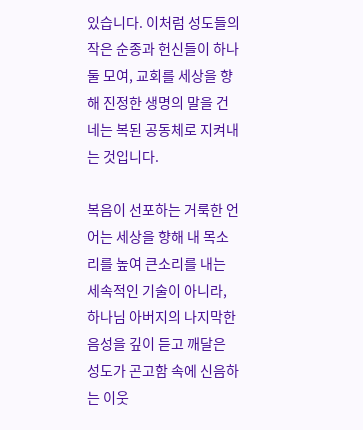있습니다. 이처럼 성도들의 작은 순종과 헌신들이 하나둘 모여, 교회를 세상을 향해 진정한 생명의 말을 건네는 복된 공동체로 지켜내는 것입니다.

복음이 선포하는 거룩한 언어는 세상을 향해 내 목소리를 높여 큰소리를 내는 세속적인 기술이 아니라, 하나님 아버지의 나지막한 음성을 깊이 듣고 깨달은 성도가 곤고함 속에 신음하는 이웃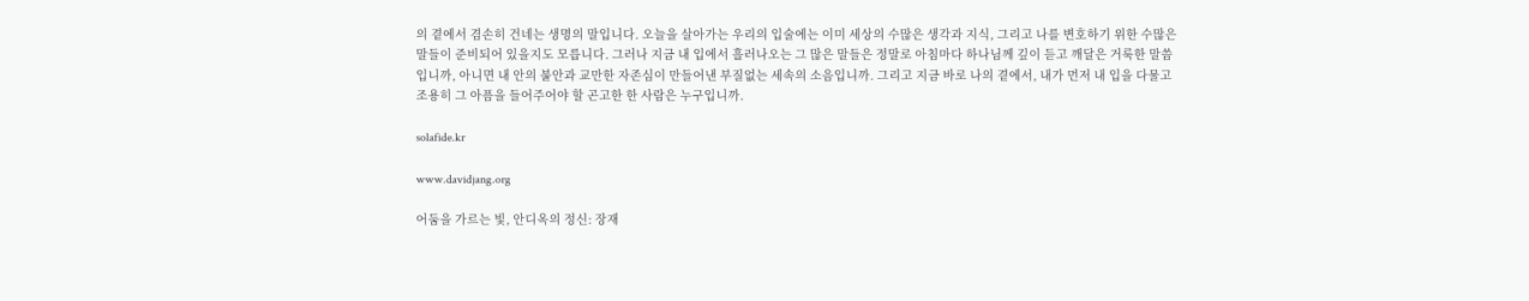의 곁에서 겸손히 건네는 생명의 말입니다. 오늘을 살아가는 우리의 입술에는 이미 세상의 수많은 생각과 지식, 그리고 나를 변호하기 위한 수많은 말들이 준비되어 있을지도 모릅니다. 그러나 지금 내 입에서 흘러나오는 그 많은 말들은 정말로 아침마다 하나님께 깊이 듣고 깨달은 거룩한 말씀입니까, 아니면 내 안의 불안과 교만한 자존심이 만들어낸 부질없는 세속의 소음입니까. 그리고 지금 바로 나의 곁에서, 내가 먼저 내 입을 다물고 조용히 그 아픔을 들어주어야 할 곤고한 한 사람은 누구입니까.

solafide.kr

www.davidjang.org

어둠을 가르는 빛, 안디옥의 정신: 장재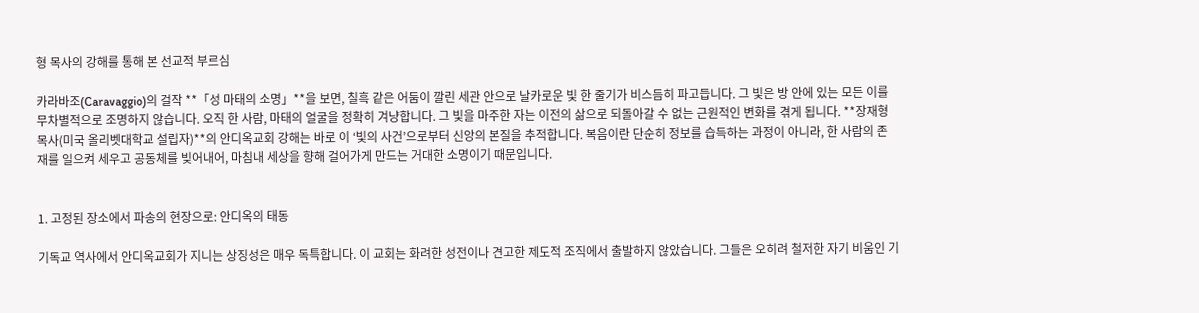형 목사의 강해를 통해 본 선교적 부르심

카라바조(Caravaggio)의 걸작 **「성 마태의 소명」**을 보면, 칠흑 같은 어둠이 깔린 세관 안으로 날카로운 빛 한 줄기가 비스듬히 파고듭니다. 그 빛은 방 안에 있는 모든 이를 무차별적으로 조명하지 않습니다. 오직 한 사람, 마태의 얼굴을 정확히 겨냥합니다. 그 빛을 마주한 자는 이전의 삶으로 되돌아갈 수 없는 근원적인 변화를 겪게 됩니다. **장재형 목사(미국 올리벳대학교 설립자)**의 안디옥교회 강해는 바로 이 ‘빛의 사건’으로부터 신앙의 본질을 추적합니다. 복음이란 단순히 정보를 습득하는 과정이 아니라, 한 사람의 존재를 일으켜 세우고 공동체를 빚어내어, 마침내 세상을 향해 걸어가게 만드는 거대한 소명이기 때문입니다.


1. 고정된 장소에서 파송의 현장으로: 안디옥의 태동

기독교 역사에서 안디옥교회가 지니는 상징성은 매우 독특합니다. 이 교회는 화려한 성전이나 견고한 제도적 조직에서 출발하지 않았습니다. 그들은 오히려 철저한 자기 비움인 기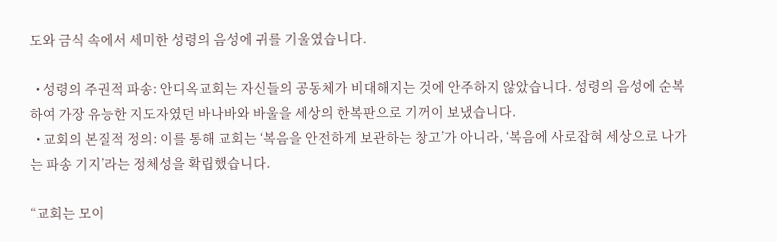도와 금식 속에서 세미한 성령의 음성에 귀를 기울였습니다.

  • 성령의 주권적 파송: 안디옥교회는 자신들의 공동체가 비대해지는 것에 안주하지 않았습니다. 성령의 음성에 순복하여 가장 유능한 지도자였던 바나바와 바울을 세상의 한복판으로 기꺼이 보냈습니다.
  • 교회의 본질적 정의: 이를 통해 교회는 ‘복음을 안전하게 보관하는 창고’가 아니라, ‘복음에 사로잡혀 세상으로 나가는 파송 기지’라는 정체성을 확립했습니다.

“교회는 모이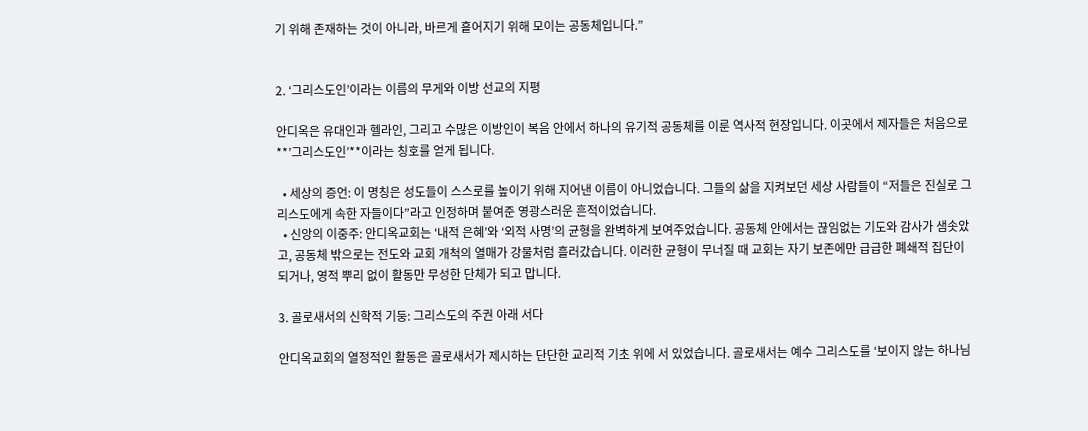기 위해 존재하는 것이 아니라, 바르게 흩어지기 위해 모이는 공동체입니다.”


2. ‘그리스도인’이라는 이름의 무게와 이방 선교의 지평

안디옥은 유대인과 헬라인, 그리고 수많은 이방인이 복음 안에서 하나의 유기적 공동체를 이룬 역사적 현장입니다. 이곳에서 제자들은 처음으로 **’그리스도인’**이라는 칭호를 얻게 됩니다.

  • 세상의 증언: 이 명칭은 성도들이 스스로를 높이기 위해 지어낸 이름이 아니었습니다. 그들의 삶을 지켜보던 세상 사람들이 “저들은 진실로 그리스도에게 속한 자들이다”라고 인정하며 붙여준 영광스러운 흔적이었습니다.
  • 신앙의 이중주: 안디옥교회는 ‘내적 은혜’와 ‘외적 사명’의 균형을 완벽하게 보여주었습니다. 공동체 안에서는 끊임없는 기도와 감사가 샘솟았고, 공동체 밖으로는 전도와 교회 개척의 열매가 강물처럼 흘러갔습니다. 이러한 균형이 무너질 때 교회는 자기 보존에만 급급한 폐쇄적 집단이 되거나, 영적 뿌리 없이 활동만 무성한 단체가 되고 맙니다.

3. 골로새서의 신학적 기둥: 그리스도의 주권 아래 서다

안디옥교회의 열정적인 활동은 골로새서가 제시하는 단단한 교리적 기초 위에 서 있었습니다. 골로새서는 예수 그리스도를 ‘보이지 않는 하나님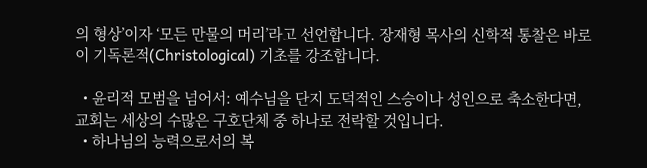의 형상’이자 ‘모든 만물의 머리’라고 선언합니다. 장재형 목사의 신학적 통찰은 바로 이 기독론적(Christological) 기초를 강조합니다.

  • 윤리적 모범을 넘어서: 예수님을 단지 도덕적인 스승이나 성인으로 축소한다면, 교회는 세상의 수많은 구호단체 중 하나로 전락할 것입니다.
  • 하나님의 능력으로서의 복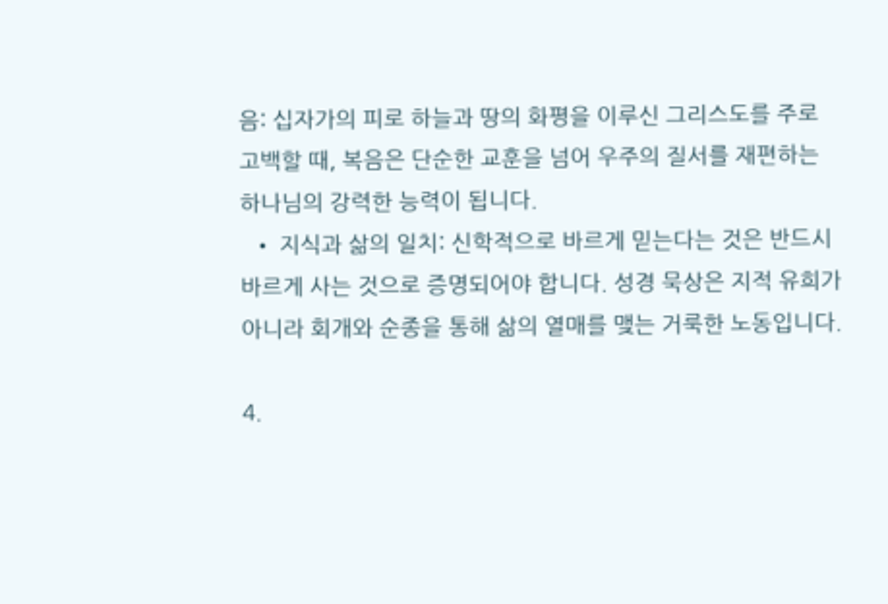음: 십자가의 피로 하늘과 땅의 화평을 이루신 그리스도를 주로 고백할 때, 복음은 단순한 교훈을 넘어 우주의 질서를 재편하는 하나님의 강력한 능력이 됩니다.
  • 지식과 삶의 일치: 신학적으로 바르게 믿는다는 것은 반드시 바르게 사는 것으로 증명되어야 합니다. 성경 묵상은 지적 유희가 아니라 회개와 순종을 통해 삶의 열매를 맺는 거룩한 노동입니다.

4.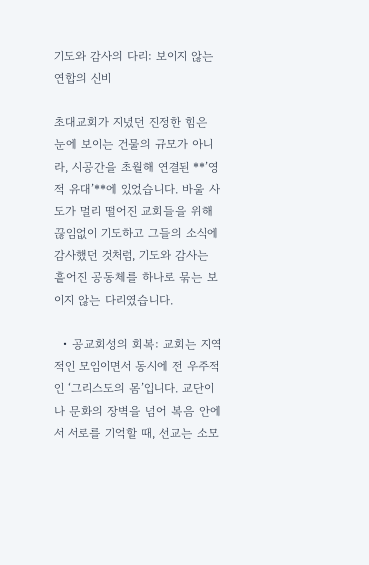기도와 감사의 다리: 보이지 않는 연합의 신비

초대교회가 지녔던 진정한 힘은 눈에 보이는 건물의 규모가 아니라, 시공간을 초월해 연결된 **’영적 유대’**에 있었습니다. 바울 사도가 멀리 떨어진 교회들을 위해 끊임없이 기도하고 그들의 소식에 감사했던 것처럼, 기도와 감사는 흩어진 공동체를 하나로 묶는 보이지 않는 다리였습니다.

  • 공교회성의 회복: 교회는 지역적인 모임이면서 동시에 전 우주적인 ‘그리스도의 몸’입니다. 교단이나 문화의 장벽을 넘어 복음 안에서 서로를 기억할 때, 선교는 소모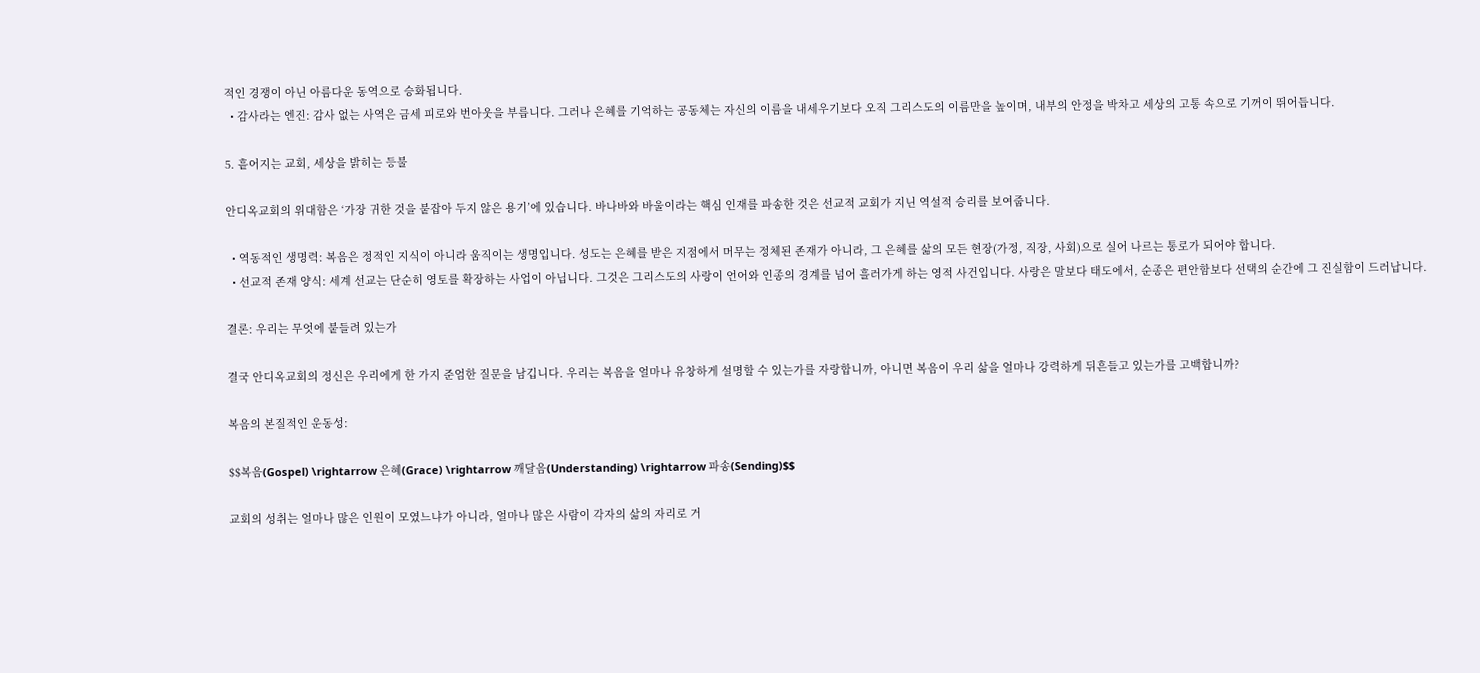적인 경쟁이 아닌 아름다운 동역으로 승화됩니다.
  • 감사라는 엔진: 감사 없는 사역은 금세 피로와 번아웃을 부릅니다. 그러나 은혜를 기억하는 공동체는 자신의 이름을 내세우기보다 오직 그리스도의 이름만을 높이며, 내부의 안정을 박차고 세상의 고통 속으로 기꺼이 뛰어듭니다.

5. 흩어지는 교회, 세상을 밝히는 등불

안디옥교회의 위대함은 ‘가장 귀한 것을 붙잡아 두지 않은 용기’에 있습니다. 바나바와 바울이라는 핵심 인재를 파송한 것은 선교적 교회가 지닌 역설적 승리를 보여줍니다.

  • 역동적인 생명력: 복음은 정적인 지식이 아니라 움직이는 생명입니다. 성도는 은혜를 받은 지점에서 머무는 정체된 존재가 아니라, 그 은혜를 삶의 모든 현장(가정, 직장, 사회)으로 실어 나르는 통로가 되어야 합니다.
  • 선교적 존재 양식: 세계 선교는 단순히 영토를 확장하는 사업이 아닙니다. 그것은 그리스도의 사랑이 언어와 인종의 경계를 넘어 흘러가게 하는 영적 사건입니다. 사랑은 말보다 태도에서, 순종은 편안함보다 선택의 순간에 그 진실함이 드러납니다.

결론: 우리는 무엇에 붙들려 있는가

결국 안디옥교회의 정신은 우리에게 한 가지 준엄한 질문을 남깁니다. 우리는 복음을 얼마나 유창하게 설명할 수 있는가를 자랑합니까, 아니면 복음이 우리 삶을 얼마나 강력하게 뒤흔들고 있는가를 고백합니까?

복음의 본질적인 운동성:

$$복음(Gospel) \rightarrow 은혜(Grace) \rightarrow 깨달음(Understanding) \rightarrow 파송(Sending)$$

교회의 성취는 얼마나 많은 인원이 모였느냐가 아니라, 얼마나 많은 사람이 각자의 삶의 자리로 거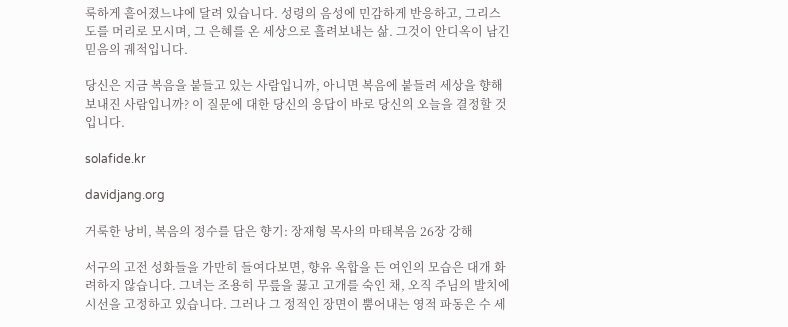룩하게 흩어졌느냐에 달려 있습니다. 성령의 음성에 민감하게 반응하고, 그리스도를 머리로 모시며, 그 은혜를 온 세상으로 흘려보내는 삶. 그것이 안디옥이 남긴 믿음의 궤적입니다.

당신은 지금 복음을 붙들고 있는 사람입니까, 아니면 복음에 붙들려 세상을 향해 보내진 사람입니까? 이 질문에 대한 당신의 응답이 바로 당신의 오늘을 결정할 것입니다.

solafide.kr

davidjang.org

거룩한 낭비, 복음의 정수를 담은 향기: 장재형 목사의 마태복음 26장 강해

서구의 고전 성화들을 가만히 들여다보면, 향유 옥합을 든 여인의 모습은 대개 화려하지 않습니다. 그녀는 조용히 무릎을 꿇고 고개를 숙인 채, 오직 주님의 발치에 시선을 고정하고 있습니다. 그러나 그 정적인 장면이 뿜어내는 영적 파동은 수 세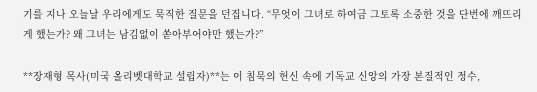기를 지나 오늘날 우리에게도 묵직한 질문을 던집니다. “무엇이 그녀로 하여금 그토록 소중한 것을 단번에 깨뜨리게 했는가? 왜 그녀는 남김없이 쏟아부어야만 했는가?”

**장재형 목사(미국 올리벳대학교 설립자)**는 이 침묵의 헌신 속에 기독교 신앙의 가장 본질적인 정수,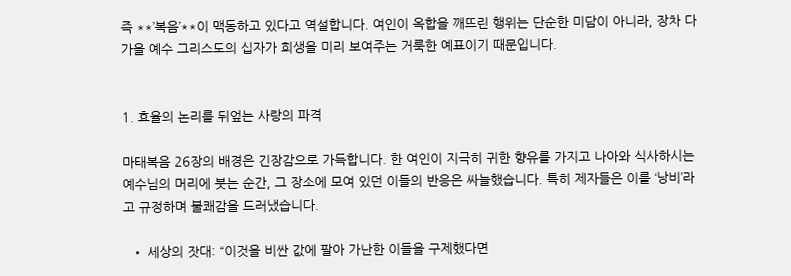즉 **’복음’**이 맥동하고 있다고 역설합니다. 여인이 옥합을 깨뜨린 행위는 단순한 미담이 아니라, 장차 다가올 예수 그리스도의 십자가 희생을 미리 보여주는 거룩한 예표이기 때문입니다.


1. 효율의 논리를 뒤엎는 사랑의 파격

마태복음 26장의 배경은 긴장감으로 가득합니다. 한 여인이 지극히 귀한 향유를 가지고 나아와 식사하시는 예수님의 머리에 붓는 순간, 그 장소에 모여 있던 이들의 반응은 싸늘했습니다. 특히 제자들은 이를 ‘낭비’라고 규정하며 불쾌감을 드러냈습니다.

  • 세상의 잣대: “이것을 비싼 값에 팔아 가난한 이들을 구제했다면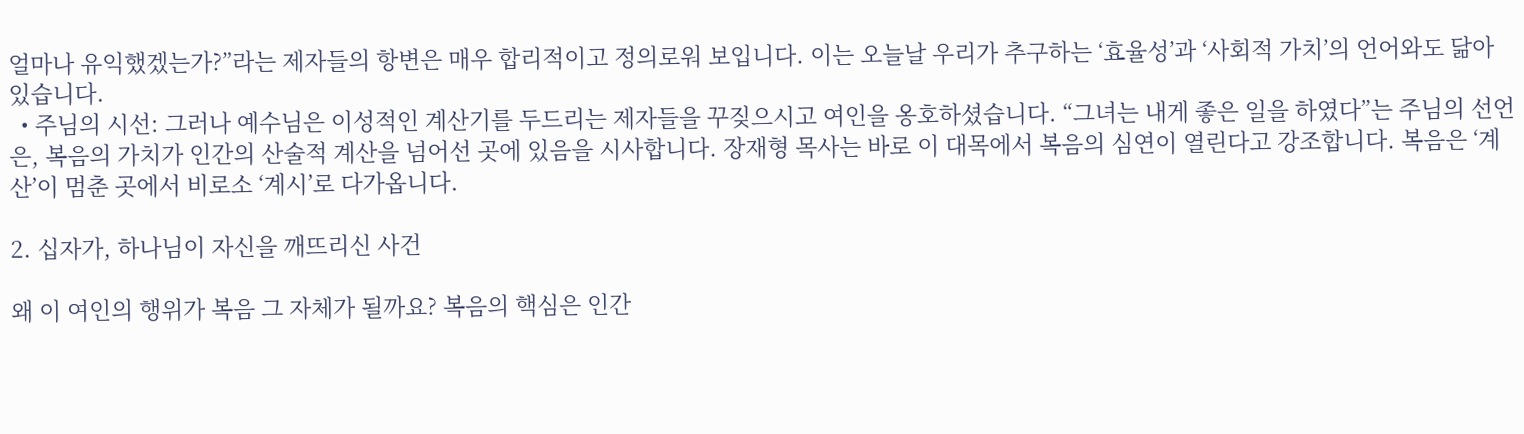얼마나 유익했겠는가?”라는 제자들의 항변은 매우 합리적이고 정의로워 보입니다. 이는 오늘날 우리가 추구하는 ‘효율성’과 ‘사회적 가치’의 언어와도 닮아 있습니다.
  • 주님의 시선: 그러나 예수님은 이성적인 계산기를 두드리는 제자들을 꾸짖으시고 여인을 옹호하셨습니다. “그녀는 내게 좋은 일을 하였다”는 주님의 선언은, 복음의 가치가 인간의 산술적 계산을 넘어선 곳에 있음을 시사합니다. 장재형 목사는 바로 이 대목에서 복음의 심연이 열린다고 강조합니다. 복음은 ‘계산’이 멈춘 곳에서 비로소 ‘계시’로 다가옵니다.

2. 십자가, 하나님이 자신을 깨뜨리신 사건

왜 이 여인의 행위가 복음 그 자체가 될까요? 복음의 핵심은 인간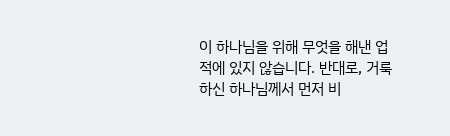이 하나님을 위해 무엇을 해낸 업적에 있지 않습니다. 반대로, 거룩하신 하나님께서 먼저 비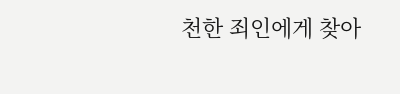천한 죄인에게 찾아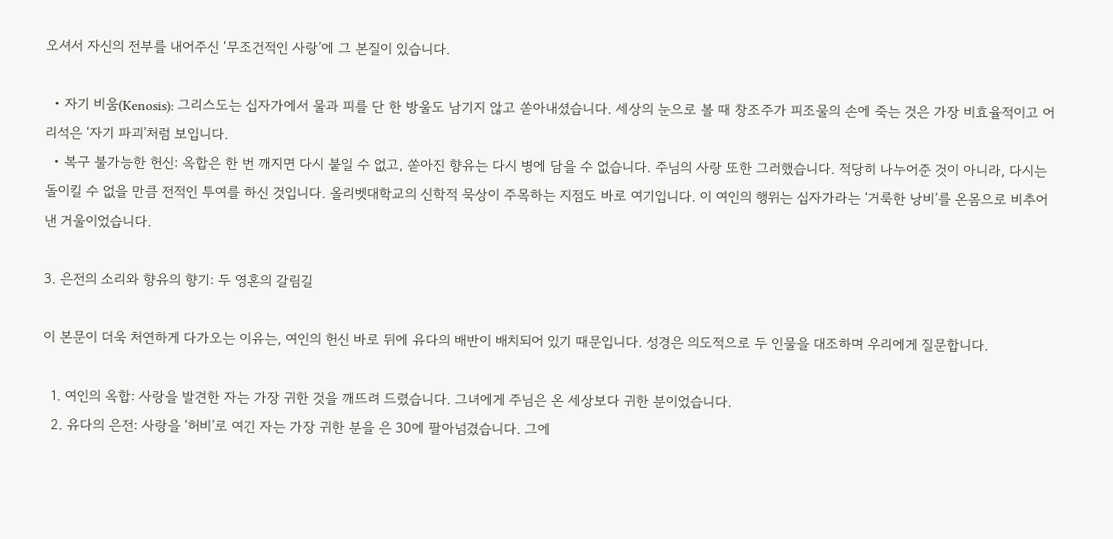오셔서 자신의 전부를 내어주신 ‘무조건적인 사랑’에 그 본질이 있습니다.

  • 자기 비움(Kenosis): 그리스도는 십자가에서 물과 피를 단 한 방울도 남기지 않고 쏟아내셨습니다. 세상의 눈으로 볼 때 창조주가 피조물의 손에 죽는 것은 가장 비효율적이고 어리석은 ‘자기 파괴’처럼 보입니다.
  • 복구 불가능한 헌신: 옥합은 한 번 깨지면 다시 붙일 수 없고, 쏟아진 향유는 다시 병에 담을 수 없습니다. 주님의 사랑 또한 그러했습니다. 적당히 나누어준 것이 아니라, 다시는 돌이킬 수 없을 만큼 전적인 투여를 하신 것입니다. 올리벳대학교의 신학적 묵상이 주목하는 지점도 바로 여기입니다. 이 여인의 행위는 십자가라는 ‘거룩한 낭비’를 온몸으로 비추어낸 거울이었습니다.

3. 은전의 소리와 향유의 향기: 두 영혼의 갈림길

이 본문이 더욱 처연하게 다가오는 이유는, 여인의 헌신 바로 뒤에 유다의 배반이 배치되어 있기 때문입니다. 성경은 의도적으로 두 인물을 대조하며 우리에게 질문합니다.

  1. 여인의 옥합: 사랑을 발견한 자는 가장 귀한 것을 깨뜨려 드렸습니다. 그녀에게 주님은 온 세상보다 귀한 분이었습니다.
  2. 유다의 은전: 사랑을 ‘허비’로 여긴 자는 가장 귀한 분을 은 30에 팔아넘겼습니다. 그에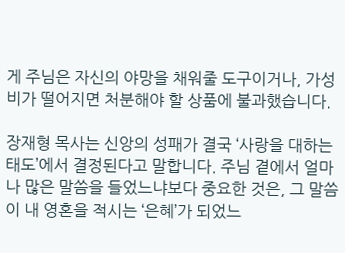게 주님은 자신의 야망을 채워줄 도구이거나, 가성비가 떨어지면 처분해야 할 상품에 불과했습니다.

장재형 목사는 신앙의 성패가 결국 ‘사랑을 대하는 태도’에서 결정된다고 말합니다. 주님 곁에서 얼마나 많은 말씀을 들었느냐보다 중요한 것은, 그 말씀이 내 영혼을 적시는 ‘은혜’가 되었느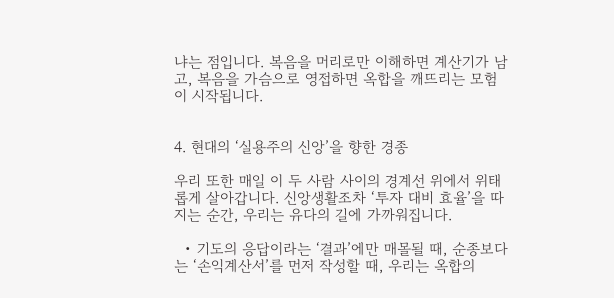냐는 점입니다. 복음을 머리로만 이해하면 계산기가 남고, 복음을 가슴으로 영접하면 옥합을 깨뜨리는 모험이 시작됩니다.


4. 현대의 ‘실용주의 신앙’을 향한 경종

우리 또한 매일 이 두 사람 사이의 경계선 위에서 위태롭게 살아갑니다. 신앙생활조차 ‘투자 대비 효율’을 따지는 순간, 우리는 유다의 길에 가까워집니다.

  • 기도의 응답이라는 ‘결과’에만 매몰될 때, 순종보다는 ‘손익계산서’를 먼저 작성할 때, 우리는 옥합의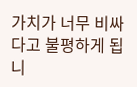가치가 너무 비싸다고 불평하게 됩니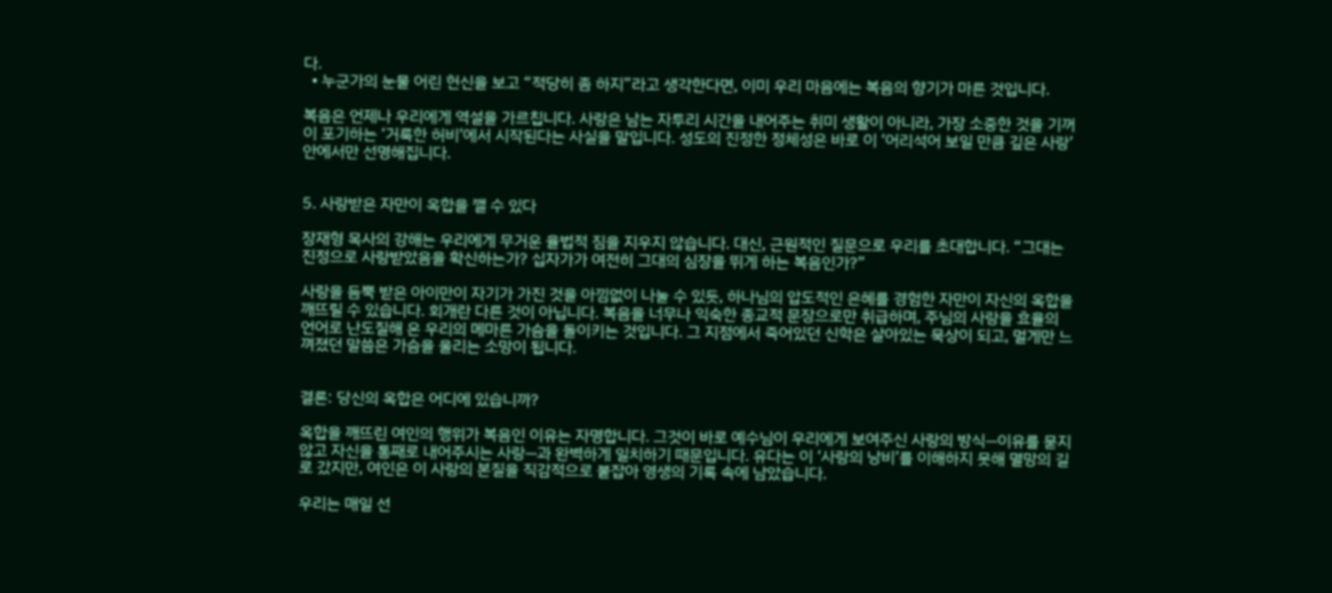다.
  • 누군가의 눈물 어린 헌신을 보고 “적당히 좀 하지”라고 생각한다면, 이미 우리 마음에는 복음의 향기가 마른 것입니다.

복음은 언제나 우리에게 역설을 가르칩니다. 사랑은 남는 자투리 시간을 내어주는 취미 생활이 아니라, 가장 소중한 것을 기꺼이 포기하는 ‘거룩한 허비’에서 시작된다는 사실을 말입니다. 성도의 진정한 정체성은 바로 이 ‘어리석어 보일 만큼 깊은 사랑’ 안에서만 선명해집니다.


5. 사랑받은 자만이 옥합을 깰 수 있다

장재형 목사의 강해는 우리에게 무거운 율법적 짐을 지우지 않습니다. 대신, 근원적인 질문으로 우리를 초대합니다. “그대는 진정으로 사랑받았음을 확신하는가? 십자가가 여전히 그대의 심장을 뛰게 하는 복음인가?”

사랑을 듬뿍 받은 아이만이 자기가 가진 것을 아낌없이 나눌 수 있듯, 하나님의 압도적인 은혜를 경험한 자만이 자신의 옥합을 깨뜨릴 수 있습니다. 회개란 다른 것이 아닙니다. 복음을 너무나 익숙한 종교적 문장으로만 취급하며, 주님의 사랑을 효율의 언어로 난도질해 온 우리의 메마른 가슴을 돌이키는 것입니다. 그 지점에서 죽어있던 신학은 살아있는 묵상이 되고, 멀게만 느껴졌던 말씀은 가슴을 울리는 소망이 됩니다.


결론: 당신의 옥합은 어디에 있습니까?

옥합을 깨뜨린 여인의 행위가 복음인 이유는 자명합니다. 그것이 바로 예수님이 우리에게 보여주신 사랑의 방식—이유를 묻지 않고 자신을 통째로 내어주시는 사랑—과 완벽하게 일치하기 때문입니다. 유다는 이 ‘사랑의 낭비’를 이해하지 못해 멸망의 길로 갔지만, 여인은 이 사랑의 본질을 직감적으로 붙잡아 영생의 기록 속에 남았습니다.

우리는 매일 선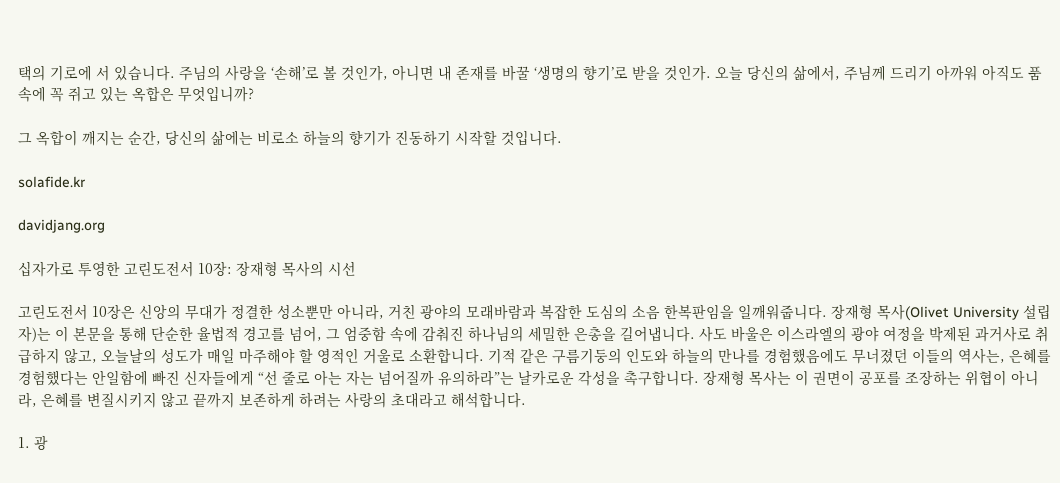택의 기로에 서 있습니다. 주님의 사랑을 ‘손해’로 볼 것인가, 아니면 내 존재를 바꿀 ‘생명의 향기’로 받을 것인가. 오늘 당신의 삶에서, 주님께 드리기 아까워 아직도 품속에 꼭 쥐고 있는 옥합은 무엇입니까?

그 옥합이 깨지는 순간, 당신의 삶에는 비로소 하늘의 향기가 진동하기 시작할 것입니다.

solafide.kr

davidjang.org

십자가로 투영한 고린도전서 10장: 장재형 목사의 시선

고린도전서 10장은 신앙의 무대가 정결한 성소뿐만 아니라, 거친 광야의 모래바람과 복잡한 도심의 소음 한복판임을 일깨워줍니다. 장재형 목사(Olivet University 설립자)는 이 본문을 통해 단순한 율법적 경고를 넘어, 그 엄중함 속에 감춰진 하나님의 세밀한 은총을 길어냅니다. 사도 바울은 이스라엘의 광야 여정을 박제된 과거사로 취급하지 않고, 오늘날의 성도가 매일 마주해야 할 영적인 거울로 소환합니다. 기적 같은 구름기둥의 인도와 하늘의 만나를 경험했음에도 무너졌던 이들의 역사는, 은혜를 경험했다는 안일함에 빠진 신자들에게 “선 줄로 아는 자는 넘어질까 유의하라”는 날카로운 각성을 촉구합니다. 장재형 목사는 이 권면이 공포를 조장하는 위협이 아니라, 은혜를 변질시키지 않고 끝까지 보존하게 하려는 사랑의 초대라고 해석합니다.

1. 광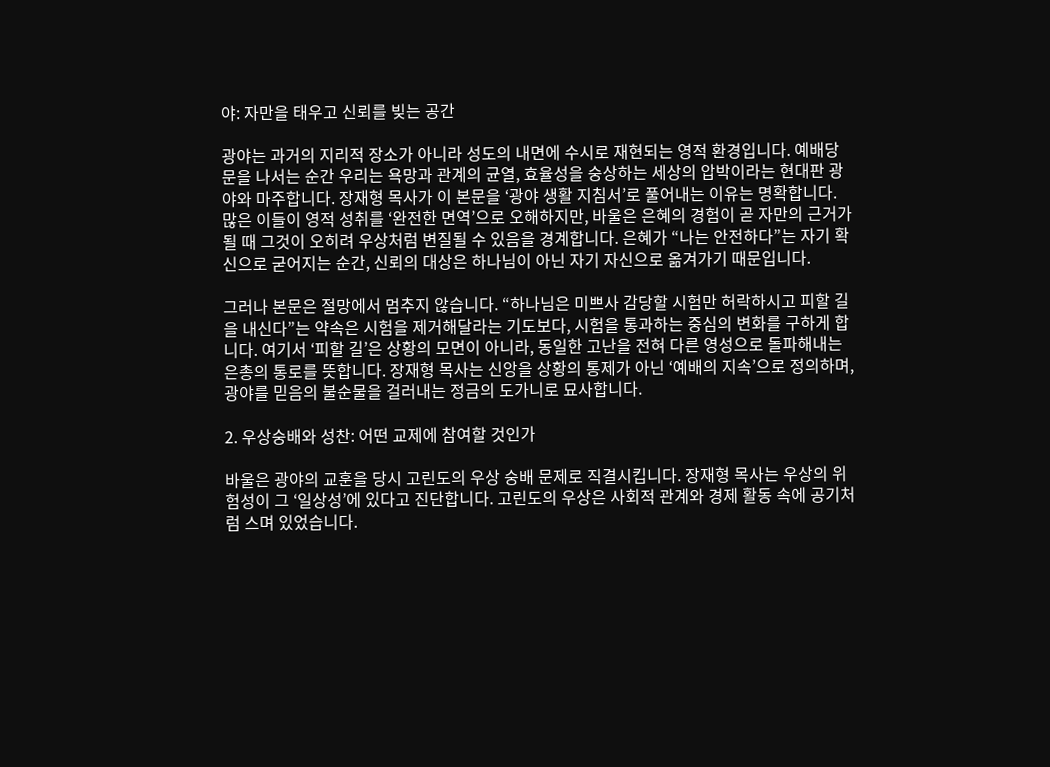야: 자만을 태우고 신뢰를 빚는 공간

광야는 과거의 지리적 장소가 아니라 성도의 내면에 수시로 재현되는 영적 환경입니다. 예배당 문을 나서는 순간 우리는 욕망과 관계의 균열, 효율성을 숭상하는 세상의 압박이라는 현대판 광야와 마주합니다. 장재형 목사가 이 본문을 ‘광야 생활 지침서’로 풀어내는 이유는 명확합니다. 많은 이들이 영적 성취를 ‘완전한 면역’으로 오해하지만, 바울은 은혜의 경험이 곧 자만의 근거가 될 때 그것이 오히려 우상처럼 변질될 수 있음을 경계합니다. 은혜가 “나는 안전하다”는 자기 확신으로 굳어지는 순간, 신뢰의 대상은 하나님이 아닌 자기 자신으로 옮겨가기 때문입니다.

그러나 본문은 절망에서 멈추지 않습니다. “하나님은 미쁘사 감당할 시험만 허락하시고 피할 길을 내신다”는 약속은 시험을 제거해달라는 기도보다, 시험을 통과하는 중심의 변화를 구하게 합니다. 여기서 ‘피할 길’은 상황의 모면이 아니라, 동일한 고난을 전혀 다른 영성으로 돌파해내는 은총의 통로를 뜻합니다. 장재형 목사는 신앙을 상황의 통제가 아닌 ‘예배의 지속’으로 정의하며, 광야를 믿음의 불순물을 걸러내는 정금의 도가니로 묘사합니다.

2. 우상숭배와 성찬: 어떤 교제에 참여할 것인가

바울은 광야의 교훈을 당시 고린도의 우상 숭배 문제로 직결시킵니다. 장재형 목사는 우상의 위험성이 그 ‘일상성’에 있다고 진단합니다. 고린도의 우상은 사회적 관계와 경제 활동 속에 공기처럼 스며 있었습니다.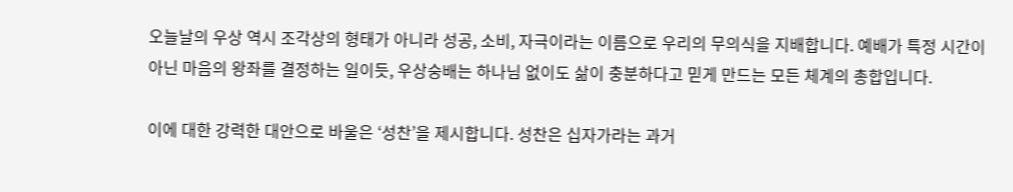오늘날의 우상 역시 조각상의 형태가 아니라 성공, 소비, 자극이라는 이름으로 우리의 무의식을 지배합니다. 예배가 특정 시간이 아닌 마음의 왕좌를 결정하는 일이듯, 우상숭배는 하나님 없이도 삶이 충분하다고 믿게 만드는 모든 체계의 총합입니다.

이에 대한 강력한 대안으로 바울은 ‘성찬’을 제시합니다. 성찬은 십자가라는 과거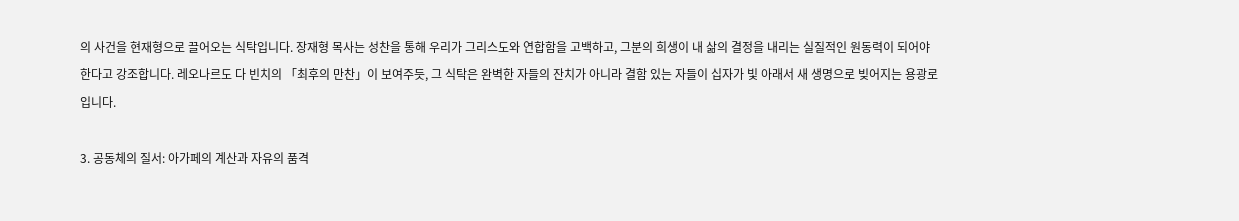의 사건을 현재형으로 끌어오는 식탁입니다. 장재형 목사는 성찬을 통해 우리가 그리스도와 연합함을 고백하고, 그분의 희생이 내 삶의 결정을 내리는 실질적인 원동력이 되어야 한다고 강조합니다. 레오나르도 다 빈치의 「최후의 만찬」이 보여주듯, 그 식탁은 완벽한 자들의 잔치가 아니라 결함 있는 자들이 십자가 빛 아래서 새 생명으로 빚어지는 용광로입니다.

3. 공동체의 질서: 아가페의 계산과 자유의 품격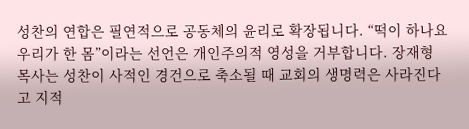성찬의 연합은 필연적으로 공동체의 윤리로 확장됩니다. “떡이 하나요 우리가 한 몸”이라는 선언은 개인주의적 영성을 거부합니다. 장재형 목사는 성찬이 사적인 경건으로 축소될 때 교회의 생명력은 사라진다고 지적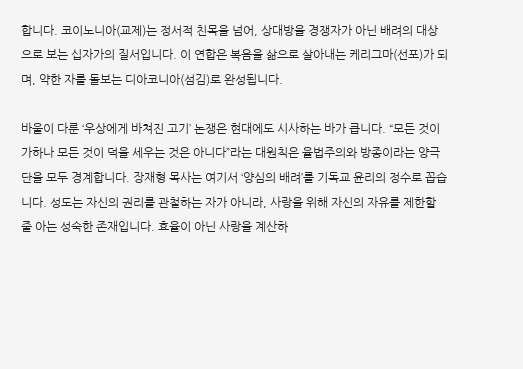합니다. 코이노니아(교제)는 정서적 친목을 넘어, 상대방을 경쟁자가 아닌 배려의 대상으로 보는 십자가의 질서입니다. 이 연합은 복음을 삶으로 살아내는 케리그마(선포)가 되며, 약한 자를 돌보는 디아코니아(섬김)로 완성됩니다.

바울이 다룬 ‘우상에게 바쳐진 고기’ 논쟁은 현대에도 시사하는 바가 큽니다. “모든 것이 가하나 모든 것이 덕을 세우는 것은 아니다”라는 대원칙은 율법주의와 방종이라는 양극단을 모두 경계합니다. 장재형 목사는 여기서 ‘양심의 배려’를 기독교 윤리의 정수로 꼽습니다. 성도는 자신의 권리를 관철하는 자가 아니라, 사랑을 위해 자신의 자유를 제한할 줄 아는 성숙한 존재입니다. 효율이 아닌 사랑을 계산하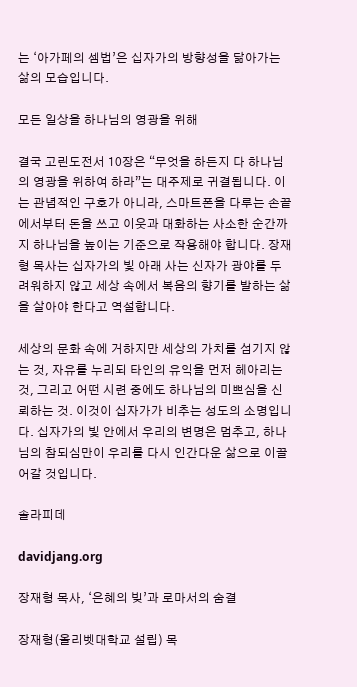는 ‘아가페의 셈법’은 십자가의 방향성을 닮아가는 삶의 모습입니다.

모든 일상을 하나님의 영광을 위해

결국 고린도전서 10장은 “무엇을 하든지 다 하나님의 영광을 위하여 하라”는 대주제로 귀결됩니다. 이는 관념적인 구호가 아니라, 스마트폰을 다루는 손끝에서부터 돈을 쓰고 이웃과 대화하는 사소한 순간까지 하나님을 높이는 기준으로 작용해야 합니다. 장재형 목사는 십자가의 빛 아래 사는 신자가 광야를 두려워하지 않고 세상 속에서 복음의 향기를 발하는 삶을 살아야 한다고 역설합니다.

세상의 문화 속에 거하지만 세상의 가치를 섬기지 않는 것, 자유를 누리되 타인의 유익을 먼저 헤아리는 것, 그리고 어떤 시련 중에도 하나님의 미쁘심을 신뢰하는 것. 이것이 십자가가 비추는 성도의 소명입니다. 십자가의 빛 안에서 우리의 변명은 멈추고, 하나님의 참되심만이 우리를 다시 인간다운 삶으로 이끌어갈 것입니다.

솔라피데

davidjang.org

장재형 목사, ‘은혜의 빚’과 로마서의 숨결

장재형(올리벳대학교 설립) 목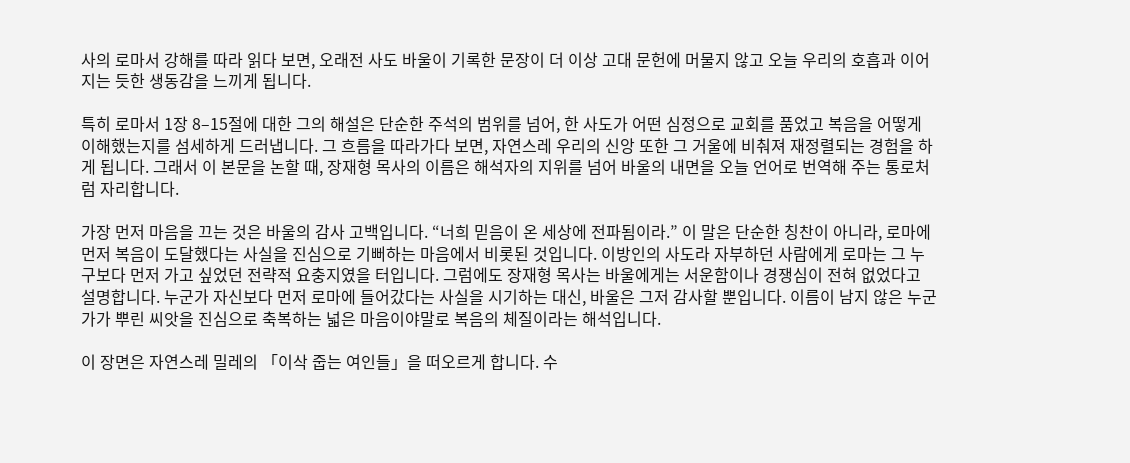사의 로마서 강해를 따라 읽다 보면, 오래전 사도 바울이 기록한 문장이 더 이상 고대 문헌에 머물지 않고 오늘 우리의 호흡과 이어지는 듯한 생동감을 느끼게 됩니다.

특히 로마서 1장 8–15절에 대한 그의 해설은 단순한 주석의 범위를 넘어, 한 사도가 어떤 심정으로 교회를 품었고 복음을 어떻게 이해했는지를 섬세하게 드러냅니다. 그 흐름을 따라가다 보면, 자연스레 우리의 신앙 또한 그 거울에 비춰져 재정렬되는 경험을 하게 됩니다. 그래서 이 본문을 논할 때, 장재형 목사의 이름은 해석자의 지위를 넘어 바울의 내면을 오늘 언어로 번역해 주는 통로처럼 자리합니다.

가장 먼저 마음을 끄는 것은 바울의 감사 고백입니다. “너희 믿음이 온 세상에 전파됨이라.” 이 말은 단순한 칭찬이 아니라, 로마에 먼저 복음이 도달했다는 사실을 진심으로 기뻐하는 마음에서 비롯된 것입니다. 이방인의 사도라 자부하던 사람에게 로마는 그 누구보다 먼저 가고 싶었던 전략적 요충지였을 터입니다. 그럼에도 장재형 목사는 바울에게는 서운함이나 경쟁심이 전혀 없었다고 설명합니다. 누군가 자신보다 먼저 로마에 들어갔다는 사실을 시기하는 대신, 바울은 그저 감사할 뿐입니다. 이름이 남지 않은 누군가가 뿌린 씨앗을 진심으로 축복하는 넓은 마음이야말로 복음의 체질이라는 해석입니다.

이 장면은 자연스레 밀레의 「이삭 줍는 여인들」을 떠오르게 합니다. 수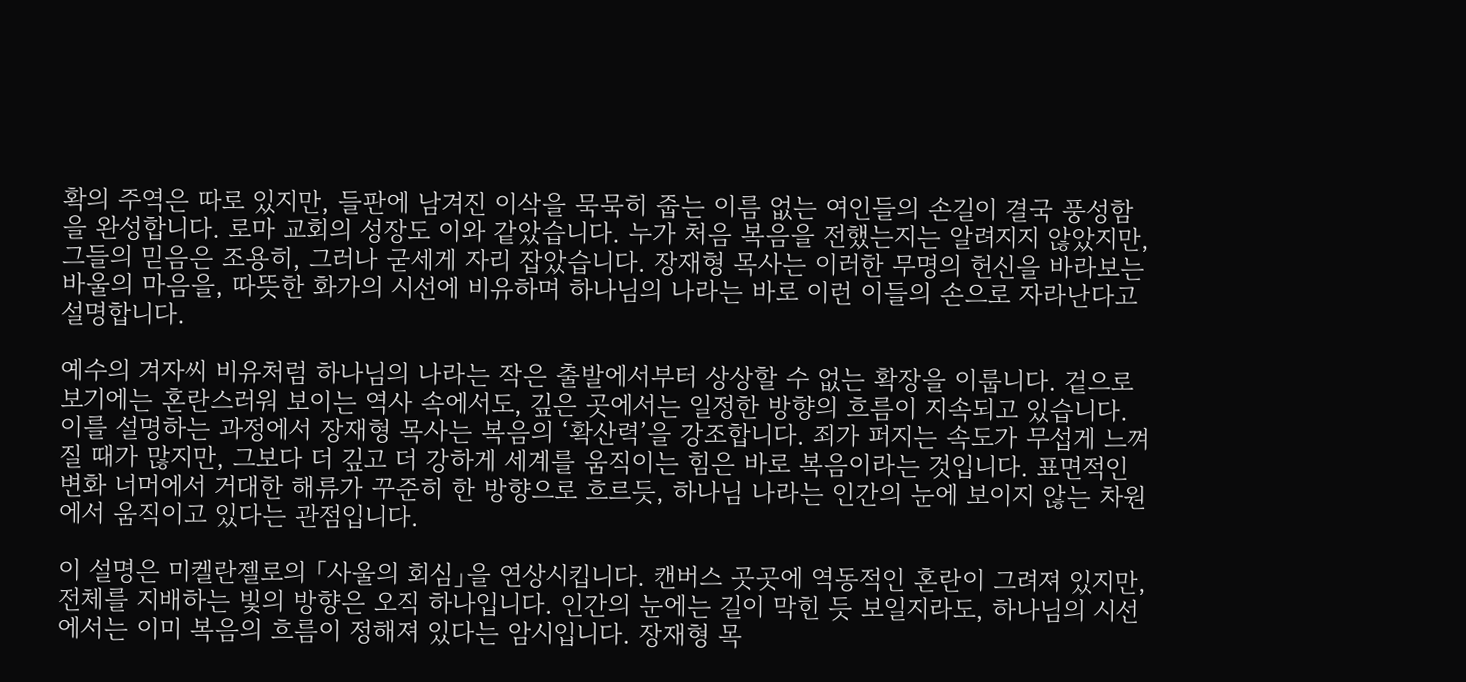확의 주역은 따로 있지만, 들판에 남겨진 이삭을 묵묵히 줍는 이름 없는 여인들의 손길이 결국 풍성함을 완성합니다. 로마 교회의 성장도 이와 같았습니다. 누가 처음 복음을 전했는지는 알려지지 않았지만, 그들의 믿음은 조용히, 그러나 굳세게 자리 잡았습니다. 장재형 목사는 이러한 무명의 헌신을 바라보는 바울의 마음을, 따뜻한 화가의 시선에 비유하며 하나님의 나라는 바로 이런 이들의 손으로 자라난다고 설명합니다.

예수의 겨자씨 비유처럼 하나님의 나라는 작은 출발에서부터 상상할 수 없는 확장을 이룹니다. 겉으로 보기에는 혼란스러워 보이는 역사 속에서도, 깊은 곳에서는 일정한 방향의 흐름이 지속되고 있습니다. 이를 설명하는 과정에서 장재형 목사는 복음의 ‘확산력’을 강조합니다. 죄가 퍼지는 속도가 무섭게 느껴질 때가 많지만, 그보다 더 깊고 더 강하게 세계를 움직이는 힘은 바로 복음이라는 것입니다. 표면적인 변화 너머에서 거대한 해류가 꾸준히 한 방향으로 흐르듯, 하나님 나라는 인간의 눈에 보이지 않는 차원에서 움직이고 있다는 관점입니다.

이 설명은 미켈란젤로의 「사울의 회심」을 연상시킵니다. 캔버스 곳곳에 역동적인 혼란이 그려져 있지만, 전체를 지배하는 빛의 방향은 오직 하나입니다. 인간의 눈에는 길이 막힌 듯 보일지라도, 하나님의 시선에서는 이미 복음의 흐름이 정해져 있다는 암시입니다. 장재형 목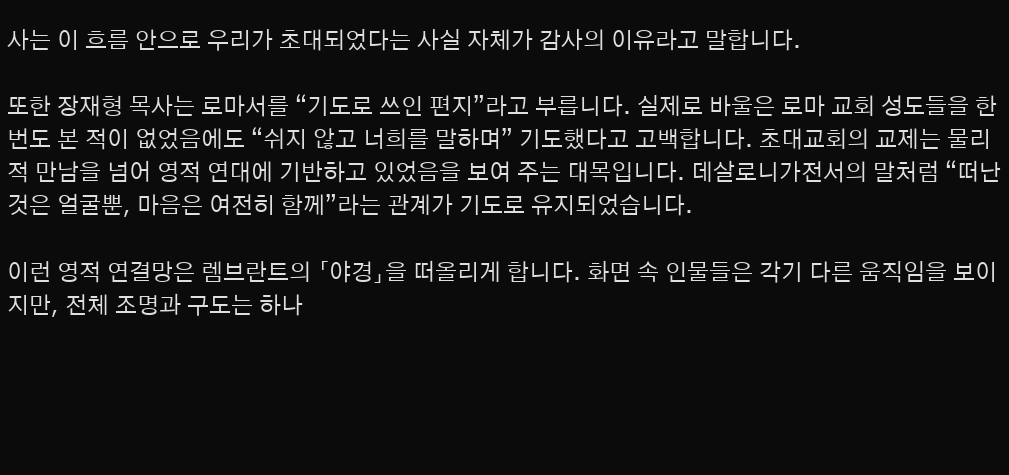사는 이 흐름 안으로 우리가 초대되었다는 사실 자체가 감사의 이유라고 말합니다.

또한 장재형 목사는 로마서를 “기도로 쓰인 편지”라고 부릅니다. 실제로 바울은 로마 교회 성도들을 한 번도 본 적이 없었음에도 “쉬지 않고 너희를 말하며” 기도했다고 고백합니다. 초대교회의 교제는 물리적 만남을 넘어 영적 연대에 기반하고 있었음을 보여 주는 대목입니다. 데살로니가전서의 말처럼 “떠난 것은 얼굴뿐, 마음은 여전히 함께”라는 관계가 기도로 유지되었습니다.

이런 영적 연결망은 렘브란트의 「야경」을 떠올리게 합니다. 화면 속 인물들은 각기 다른 움직임을 보이지만, 전체 조명과 구도는 하나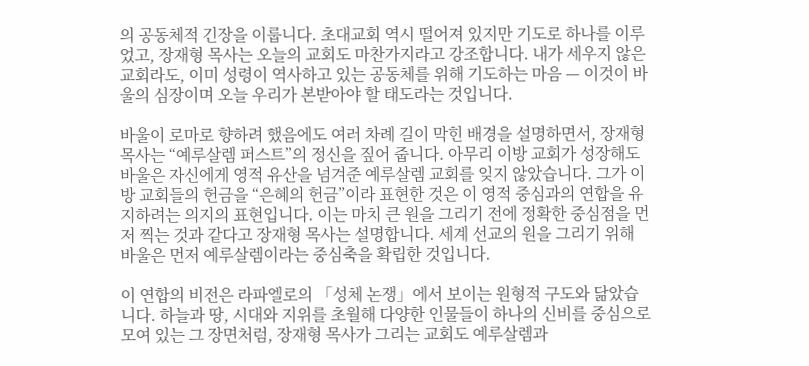의 공동체적 긴장을 이룹니다. 초대교회 역시 떨어져 있지만 기도로 하나를 이루었고, 장재형 목사는 오늘의 교회도 마찬가지라고 강조합니다. 내가 세우지 않은 교회라도, 이미 성령이 역사하고 있는 공동체를 위해 기도하는 마음 — 이것이 바울의 심장이며 오늘 우리가 본받아야 할 태도라는 것입니다.

바울이 로마로 향하려 했음에도 여러 차례 길이 막힌 배경을 설명하면서, 장재형 목사는 “예루살렘 퍼스트”의 정신을 짚어 줍니다. 아무리 이방 교회가 성장해도 바울은 자신에게 영적 유산을 넘겨준 예루살렘 교회를 잊지 않았습니다. 그가 이방 교회들의 헌금을 “은혜의 헌금”이라 표현한 것은 이 영적 중심과의 연합을 유지하려는 의지의 표현입니다. 이는 마치 큰 원을 그리기 전에 정확한 중심점을 먼저 찍는 것과 같다고 장재형 목사는 설명합니다. 세계 선교의 원을 그리기 위해 바울은 먼저 예루살렘이라는 중심축을 확립한 것입니다.

이 연합의 비전은 라파엘로의 「성체 논쟁」에서 보이는 원형적 구도와 닮았습니다. 하늘과 땅, 시대와 지위를 초월해 다양한 인물들이 하나의 신비를 중심으로 모여 있는 그 장면처럼, 장재형 목사가 그리는 교회도 예루살렘과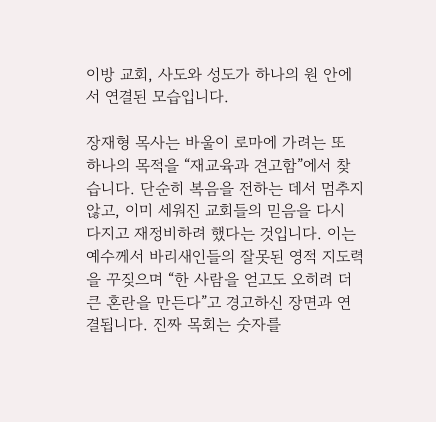이방 교회, 사도와 성도가 하나의 원 안에서 연결된 모습입니다.

장재형 목사는 바울이 로마에 가려는 또 하나의 목적을 “재교육과 견고함”에서 찾습니다. 단순히 복음을 전하는 데서 멈추지 않고, 이미 세워진 교회들의 믿음을 다시 다지고 재정비하려 했다는 것입니다. 이는 예수께서 바리새인들의 잘못된 영적 지도력을 꾸짖으며 “한 사람을 얻고도 오히려 더 큰 혼란을 만든다”고 경고하신 장면과 연결됩니다. 진짜 목회는 숫자를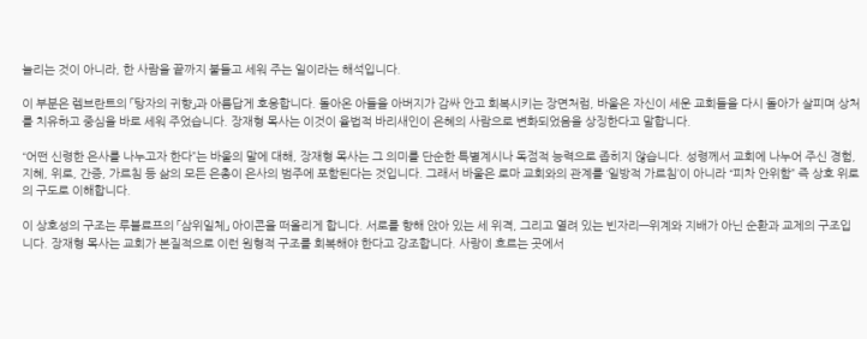늘리는 것이 아니라, 한 사람을 끝까지 붙들고 세워 주는 일이라는 해석입니다.

이 부분은 렘브란트의 「탕자의 귀향」과 아름답게 호응합니다. 돌아온 아들을 아버지가 감싸 안고 회복시키는 장면처럼, 바울은 자신이 세운 교회들을 다시 돌아가 살피며 상처를 치유하고 중심을 바로 세워 주었습니다. 장재형 목사는 이것이 율법적 바리새인이 은혜의 사람으로 변화되었음을 상징한다고 말합니다.

“어떤 신령한 은사를 나누고자 한다”는 바울의 말에 대해, 장재형 목사는 그 의미를 단순한 특별계시나 독점적 능력으로 좁히지 않습니다. 성령께서 교회에 나누어 주신 경험, 지혜, 위로, 간증, 가르침 등 삶의 모든 은총이 은사의 범주에 포함된다는 것입니다. 그래서 바울은 로마 교회와의 관계를 ‘일방적 가르침’이 아니라 “피차 안위함” 즉 상호 위로의 구도로 이해합니다.

이 상호성의 구조는 루블료프의 「삼위일체」 아이콘을 떠올리게 합니다. 서로를 향해 앉아 있는 세 위격, 그리고 열려 있는 빈자리—위계와 지배가 아닌 순환과 교제의 구조입니다. 장재형 목사는 교회가 본질적으로 이런 원형적 구조를 회복해야 한다고 강조합니다. 사랑이 흐르는 곳에서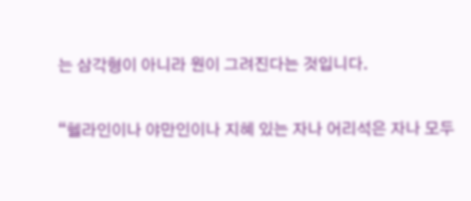는 삼각형이 아니라 원이 그려진다는 것입니다.

“헬라인이나 야만인이나 지혜 있는 자나 어리석은 자나 모두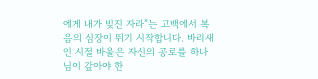에게 내가 빚진 자라”는 고백에서 복음의 심장이 뛰기 시작합니다. 바리새인 시절 바울은 자신의 공로를 하나님이 갚아야 한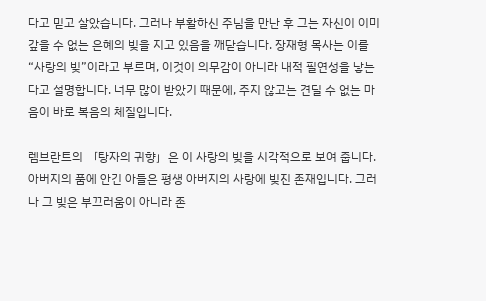다고 믿고 살았습니다. 그러나 부활하신 주님을 만난 후 그는 자신이 이미 갚을 수 없는 은혜의 빚을 지고 있음을 깨닫습니다. 장재형 목사는 이를 “사랑의 빚”이라고 부르며, 이것이 의무감이 아니라 내적 필연성을 낳는다고 설명합니다. 너무 많이 받았기 때문에, 주지 않고는 견딜 수 없는 마음이 바로 복음의 체질입니다.

렘브란트의 「탕자의 귀향」은 이 사랑의 빚을 시각적으로 보여 줍니다. 아버지의 품에 안긴 아들은 평생 아버지의 사랑에 빚진 존재입니다. 그러나 그 빚은 부끄러움이 아니라 존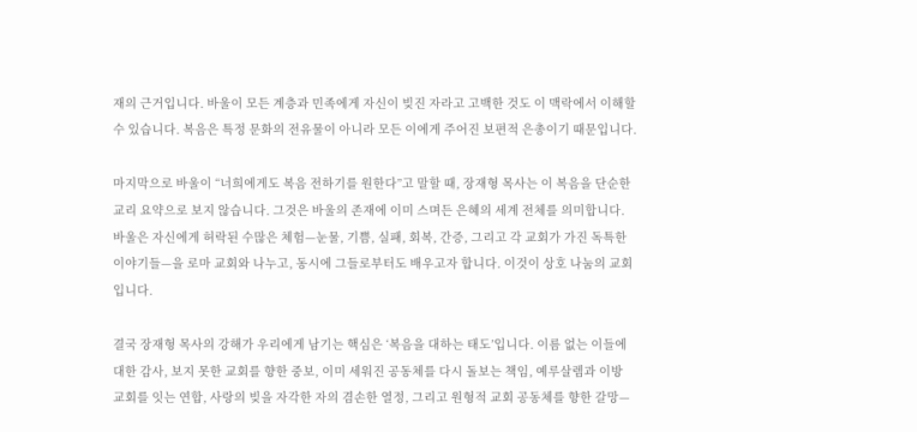재의 근거입니다. 바울이 모든 계층과 민족에게 자신이 빚진 자라고 고백한 것도 이 맥락에서 이해할 수 있습니다. 복음은 특정 문화의 전유물이 아니라 모든 이에게 주어진 보편적 은총이기 때문입니다.

마지막으로 바울이 “너희에게도 복음 전하기를 원한다”고 말할 때, 장재형 목사는 이 복음을 단순한 교리 요약으로 보지 않습니다. 그것은 바울의 존재에 이미 스며든 은혜의 세계 전체를 의미합니다. 바울은 자신에게 허락된 수많은 체험—눈물, 기쁨, 실패, 회복, 간증, 그리고 각 교회가 가진 독특한 이야기들—을 로마 교회와 나누고, 동시에 그들로부터도 배우고자 합니다. 이것이 상호 나눔의 교회입니다.

결국 장재형 목사의 강해가 우리에게 남기는 핵심은 ‘복음을 대하는 태도’입니다. 이름 없는 이들에 대한 감사, 보지 못한 교회를 향한 중보, 이미 세워진 공동체를 다시 돌보는 책임, 예루살렘과 이방 교회를 잇는 연합, 사랑의 빚을 자각한 자의 겸손한 열정, 그리고 원형적 교회 공동체를 향한 갈망—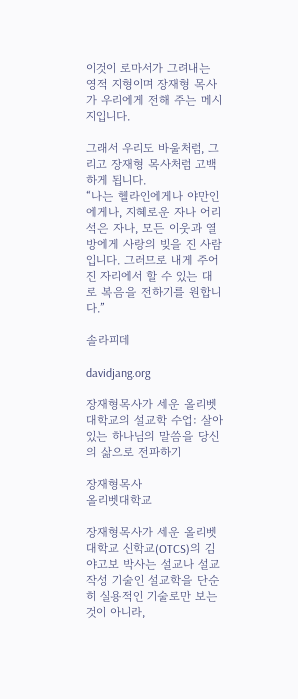이것이 로마서가 그려내는 영적 지형이며 장재형 목사가 우리에게 전해 주는 메시지입니다.

그래서 우리도 바울처럼, 그리고 장재형 목사처럼 고백하게 됩니다.
“나는 헬라인에게나 야만인에게나, 지혜로운 자나 어리석은 자나, 모든 이웃과 열방에게 사랑의 빚을 진 사람입니다. 그러므로 내게 주어진 자리에서 할 수 있는 대로 복음을 전하기를 원합니다.”

솔라피데

davidjang.org

장재형목사가 세운 올리벳대학교의 설교학 수업: 살아 있는 하나님의 말씀을 당신의 삶으로 전파하기

장재형목사
올리벳대학교

장재형목사가 세운 올리벳대학교 신학교(OTCS)의 김 야고보 박사는 설교나 설교 작성 기술인 설교학을 단순히 실용적인 기술로만 보는 것이 아니라,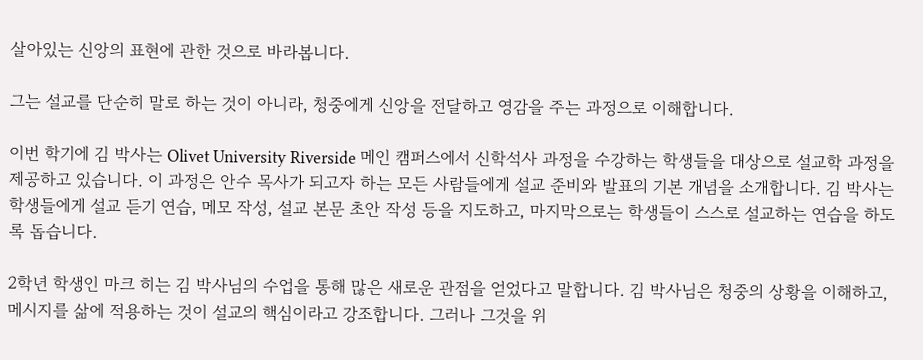살아있는 신앙의 표현에 관한 것으로 바라봅니다.

그는 설교를 단순히 말로 하는 것이 아니라, 청중에게 신앙을 전달하고 영감을 주는 과정으로 이해합니다.

이번 학기에 김 박사는 Olivet University Riverside 메인 캠퍼스에서 신학석사 과정을 수강하는 학생들을 대상으로 설교학 과정을 제공하고 있습니다. 이 과정은 안수 목사가 되고자 하는 모든 사람들에게 설교 준비와 발표의 기본 개념을 소개합니다. 김 박사는 학생들에게 설교 듣기 연습, 메모 작성, 설교 본문 초안 작성 등을 지도하고, 마지막으로는 학생들이 스스로 설교하는 연습을 하도록 돕습니다.

2학년 학생인 마크 히는 김 박사님의 수업을 통해 많은 새로운 관점을 얻었다고 말합니다. 김 박사님은 청중의 상황을 이해하고, 메시지를 삶에 적용하는 것이 설교의 핵심이라고 강조합니다. 그러나 그것을 위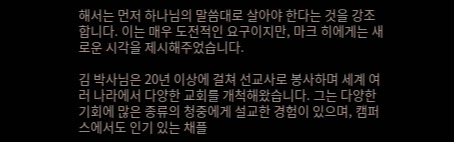해서는 먼저 하나님의 말씀대로 살아야 한다는 것을 강조합니다. 이는 매우 도전적인 요구이지만, 마크 히에게는 새로운 시각을 제시해주었습니다.

김 박사님은 20년 이상에 걸쳐 선교사로 봉사하며 세계 여러 나라에서 다양한 교회를 개척해왔습니다. 그는 다양한 기회에 많은 종류의 청중에게 설교한 경험이 있으며, 캠퍼스에서도 인기 있는 채플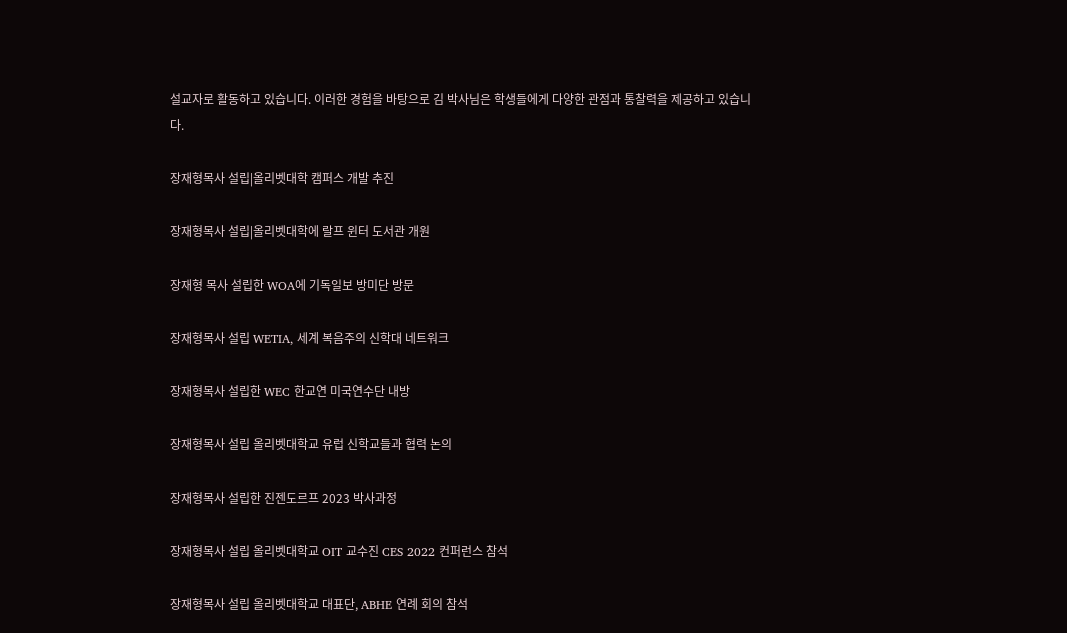설교자로 활동하고 있습니다. 이러한 경험을 바탕으로 김 박사님은 학생들에게 다양한 관점과 통찰력을 제공하고 있습니다.

장재형목사 설립|올리벳대학 캠퍼스 개발 추진

장재형목사 설립|올리벳대학에 랄프 윈터 도서관 개원

장재형 목사 설립한 WOA에 기독일보 방미단 방문

장재형목사 설립 WETIA, 세계 복음주의 신학대 네트워크

장재형목사 설립한 WEC 한교연 미국연수단 내방

장재형목사 설립 올리벳대학교 유럽 신학교들과 협력 논의

장재형목사 설립한 진젠도르프 2023 박사과정

장재형목사 설립 올리벳대학교 OIT 교수진 CES 2022 컨퍼런스 참석

장재형목사 설립 올리벳대학교 대표단, ABHE 연례 회의 참석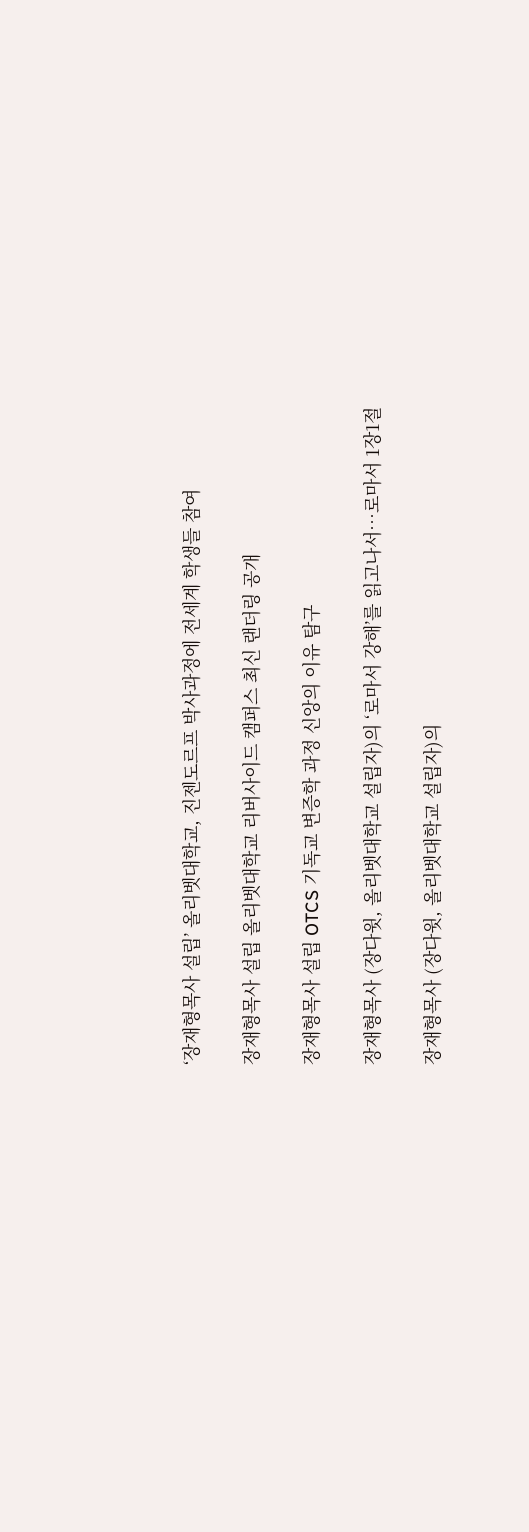‘장재형목사 설립’ 올리벳대학교, 진젠도르프 박사과정에 전세계 학생들 참여

장재형목사 설립 올리벳대학교 리버사이드 캠퍼스 최신 랜더링 공개

장재형목사 설립 OTCS 기독교 변증학 과정 신앙의 이유 탐구

장재형목사 (장다윗, 올리벳대학교 설립자)의 ‘로마서 강해’를 읽고나서…로마서 1장1절

장재형목사 (장다윗, 올리벳대학교 설립자)의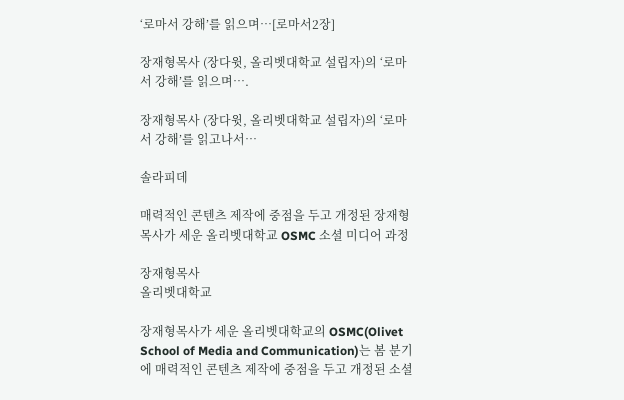‘로마서 강해’를 읽으며…[로마서2장]

장재형목사 (장다윗, 올리벳대학교 설립자)의 ‘로마서 강해’를 읽으며….

장재형목사 (장다윗, 올리벳대학교 설립자)의 ‘로마서 강해’를 읽고나서…

솔라피데

매력적인 콘텐츠 제작에 중점을 두고 개정된 장재형목사가 세운 올리벳대학교 OSMC 소셜 미디어 과정

장재형목사
올리벳대학교

장재형목사가 세운 올리벳대학교의 OSMC(Olivet School of Media and Communication)는 봄 분기에 매력적인 콘텐츠 제작에 중점을 두고 개정된 소셜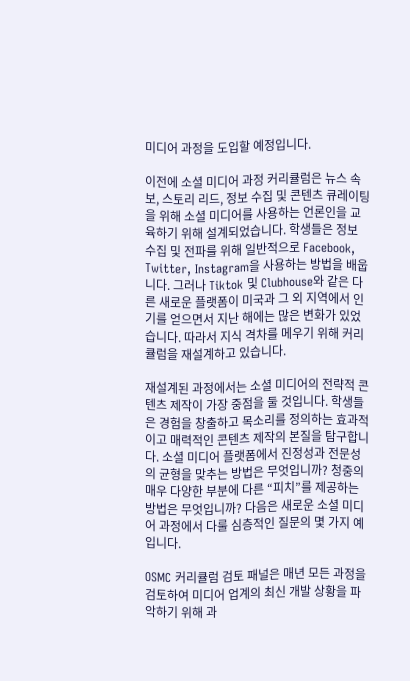미디어 과정을 도입할 예정입니다.

이전에 소셜 미디어 과정 커리큘럼은 뉴스 속보, 스토리 리드, 정보 수집 및 콘텐츠 큐레이팅을 위해 소셜 미디어를 사용하는 언론인을 교육하기 위해 설계되었습니다. 학생들은 정보 수집 및 전파를 위해 일반적으로 Facebook, Twitter, Instagram을 사용하는 방법을 배웁니다. 그러나 Tiktok 및 Clubhouse와 같은 다른 새로운 플랫폼이 미국과 그 외 지역에서 인기를 얻으면서 지난 해에는 많은 변화가 있었습니다. 따라서 지식 격차를 메우기 위해 커리큘럼을 재설계하고 있습니다.

재설계된 과정에서는 소셜 미디어의 전략적 콘텐츠 제작이 가장 중점을 둘 것입니다. 학생들은 경험을 창출하고 목소리를 정의하는 효과적이고 매력적인 콘텐츠 제작의 본질을 탐구합니다. 소셜 미디어 플랫폼에서 진정성과 전문성의 균형을 맞추는 방법은 무엇입니까? 청중의 매우 다양한 부분에 다른 “피치”를 제공하는 방법은 무엇입니까? 다음은 새로운 소셜 미디어 과정에서 다룰 심층적인 질문의 몇 가지 예입니다.

OSMC 커리큘럼 검토 패널은 매년 모든 과정을 검토하여 미디어 업계의 최신 개발 상황을 파악하기 위해 과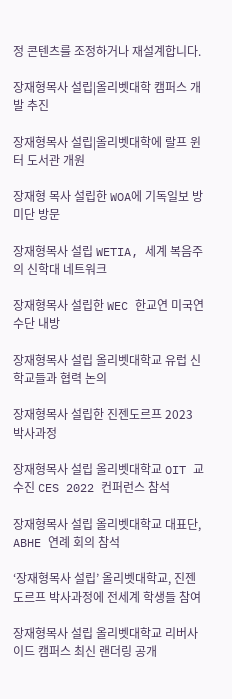정 콘텐츠를 조정하거나 재설계합니다.

장재형목사 설립|올리벳대학 캠퍼스 개발 추진

장재형목사 설립|올리벳대학에 랄프 윈터 도서관 개원

장재형 목사 설립한 WOA에 기독일보 방미단 방문

장재형목사 설립 WETIA, 세계 복음주의 신학대 네트워크

장재형목사 설립한 WEC 한교연 미국연수단 내방

장재형목사 설립 올리벳대학교 유럽 신학교들과 협력 논의

장재형목사 설립한 진젠도르프 2023 박사과정

장재형목사 설립 올리벳대학교 OIT 교수진 CES 2022 컨퍼런스 참석

장재형목사 설립 올리벳대학교 대표단, ABHE 연례 회의 참석

‘장재형목사 설립’ 올리벳대학교, 진젠도르프 박사과정에 전세계 학생들 참여

장재형목사 설립 올리벳대학교 리버사이드 캠퍼스 최신 랜더링 공개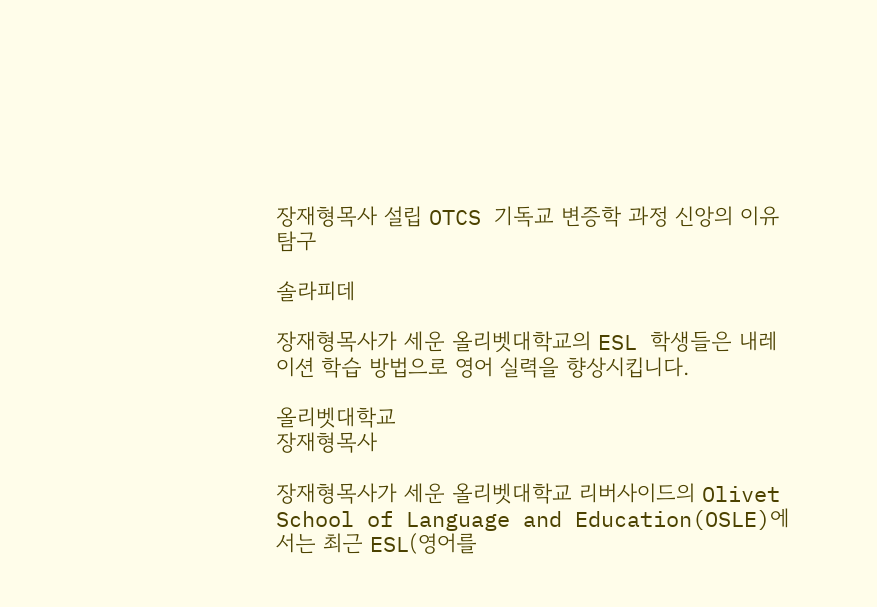장재형목사 설립 OTCS 기독교 변증학 과정 신앙의 이유 탐구

솔라피데

장재형목사가 세운 올리벳대학교의 ESL 학생들은 내레이션 학습 방법으로 영어 실력을 향상시킵니다.

올리벳대학교
장재형목사

장재형목사가 세운 올리벳대학교 리버사이드의 Olivet School of Language and Education(OSLE)에서는 최근 ESL(영어를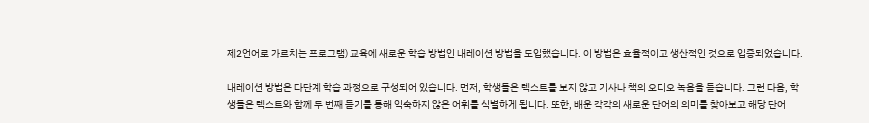제2언어로 가르치는 프로그램) 교육에 새로운 학습 방법인 내레이션 방법을 도입했습니다. 이 방법은 효율적이고 생산적인 것으로 입증되었습니다.

내레이션 방법은 다단계 학습 과정으로 구성되어 있습니다. 먼저, 학생들은 텍스트를 보지 않고 기사나 책의 오디오 녹음을 듣습니다. 그런 다음, 학생들은 텍스트와 함께 두 번째 듣기를 통해 익숙하지 않은 어휘를 식별하게 됩니다. 또한, 배운 각각의 새로운 단어의 의미를 찾아보고 해당 단어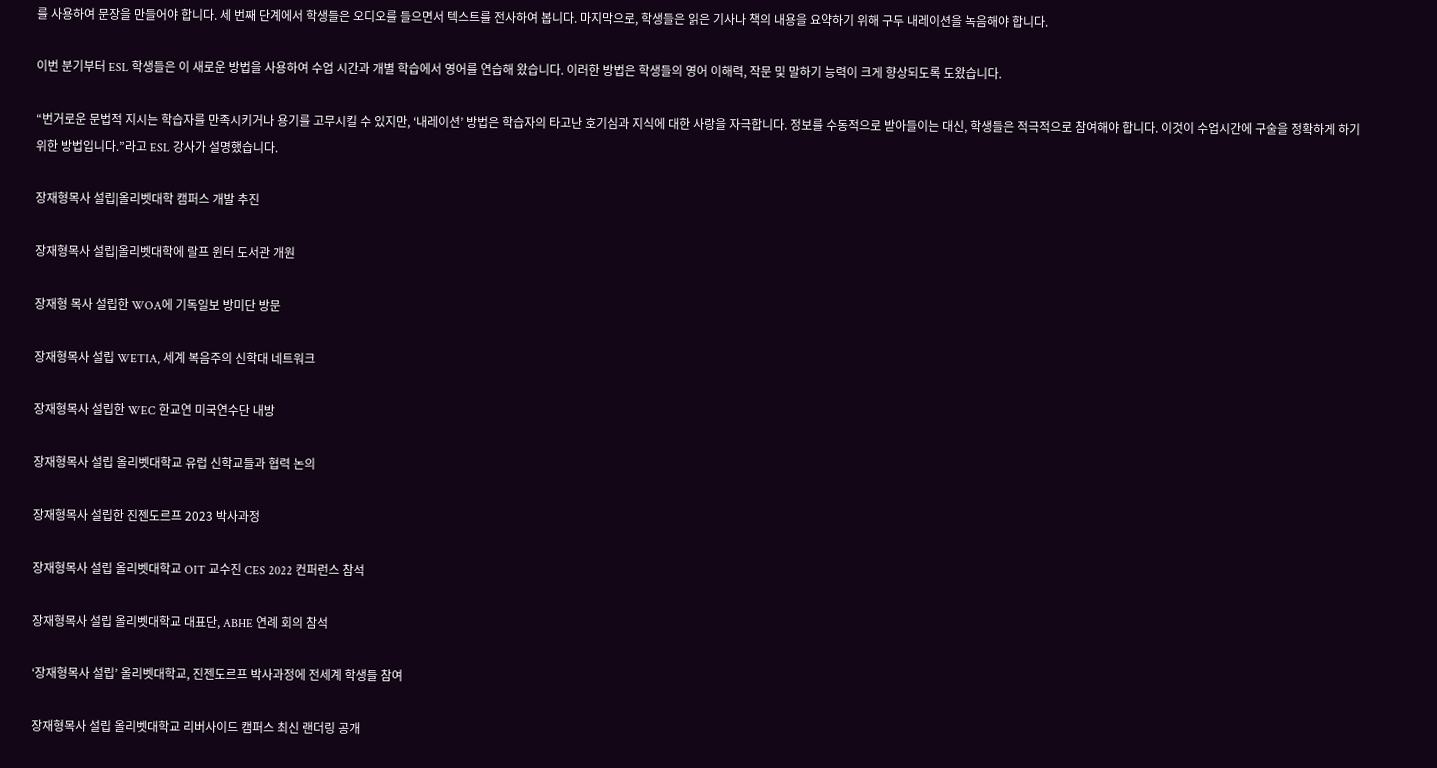를 사용하여 문장을 만들어야 합니다. 세 번째 단계에서 학생들은 오디오를 들으면서 텍스트를 전사하여 봅니다. 마지막으로, 학생들은 읽은 기사나 책의 내용을 요약하기 위해 구두 내레이션을 녹음해야 합니다.

이번 분기부터 ESL 학생들은 이 새로운 방법을 사용하여 수업 시간과 개별 학습에서 영어를 연습해 왔습니다. 이러한 방법은 학생들의 영어 이해력, 작문 및 말하기 능력이 크게 향상되도록 도왔습니다.

“번거로운 문법적 지시는 학습자를 만족시키거나 용기를 고무시킬 수 있지만, ‘내레이션’ 방법은 학습자의 타고난 호기심과 지식에 대한 사랑을 자극합니다. 정보를 수동적으로 받아들이는 대신, 학생들은 적극적으로 참여해야 합니다. 이것이 수업시간에 구술을 정확하게 하기 위한 방법입니다.”라고 ESL 강사가 설명했습니다.

장재형목사 설립|올리벳대학 캠퍼스 개발 추진

장재형목사 설립|올리벳대학에 랄프 윈터 도서관 개원

장재형 목사 설립한 WOA에 기독일보 방미단 방문

장재형목사 설립 WETIA, 세계 복음주의 신학대 네트워크

장재형목사 설립한 WEC 한교연 미국연수단 내방

장재형목사 설립 올리벳대학교 유럽 신학교들과 협력 논의

장재형목사 설립한 진젠도르프 2023 박사과정

장재형목사 설립 올리벳대학교 OIT 교수진 CES 2022 컨퍼런스 참석

장재형목사 설립 올리벳대학교 대표단, ABHE 연례 회의 참석

‘장재형목사 설립’ 올리벳대학교, 진젠도르프 박사과정에 전세계 학생들 참여

장재형목사 설립 올리벳대학교 리버사이드 캠퍼스 최신 랜더링 공개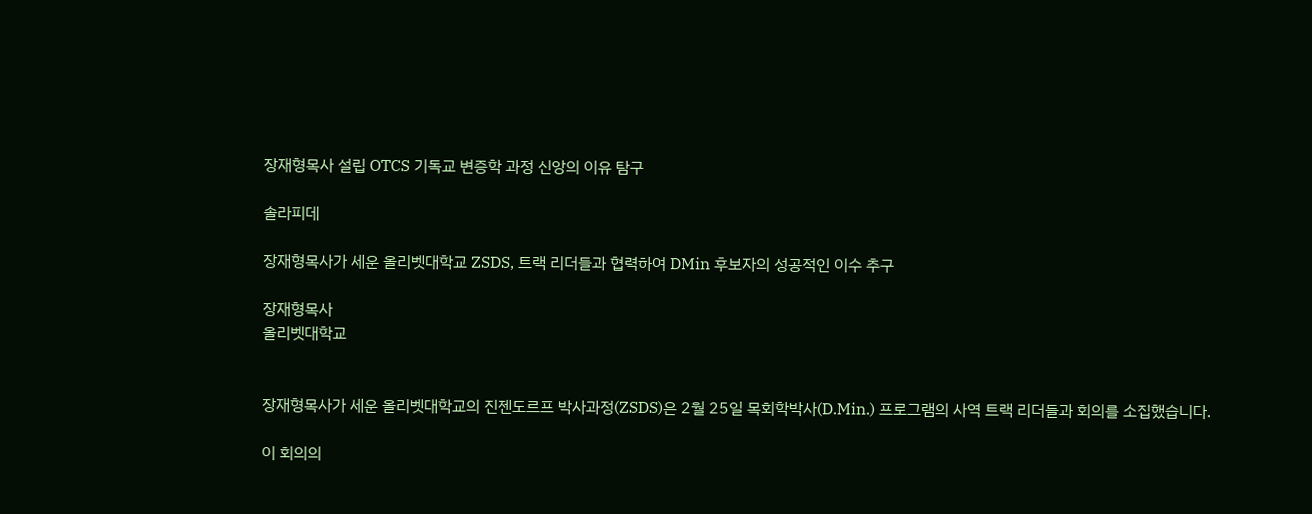장재형목사 설립 OTCS 기독교 변증학 과정 신앙의 이유 탐구

솔라피데

장재형목사가 세운 올리벳대학교 ZSDS, 트랙 리더들과 협력하여 DMin 후보자의 성공적인 이수 추구

장재형목사
올리벳대학교


장재형목사가 세운 올리벳대학교의 진젠도르프 박사과정(ZSDS)은 2월 25일 목회학박사(D.Min.) 프로그램의 사역 트랙 리더들과 회의를 소집했습니다.

이 회의의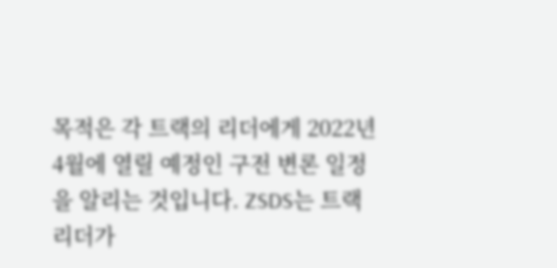목적은 각 트랙의 리더에게 2022년 4월에 열릴 예정인 구전 변론 일정을 알리는 것입니다. ZSDS는 트랙 리더가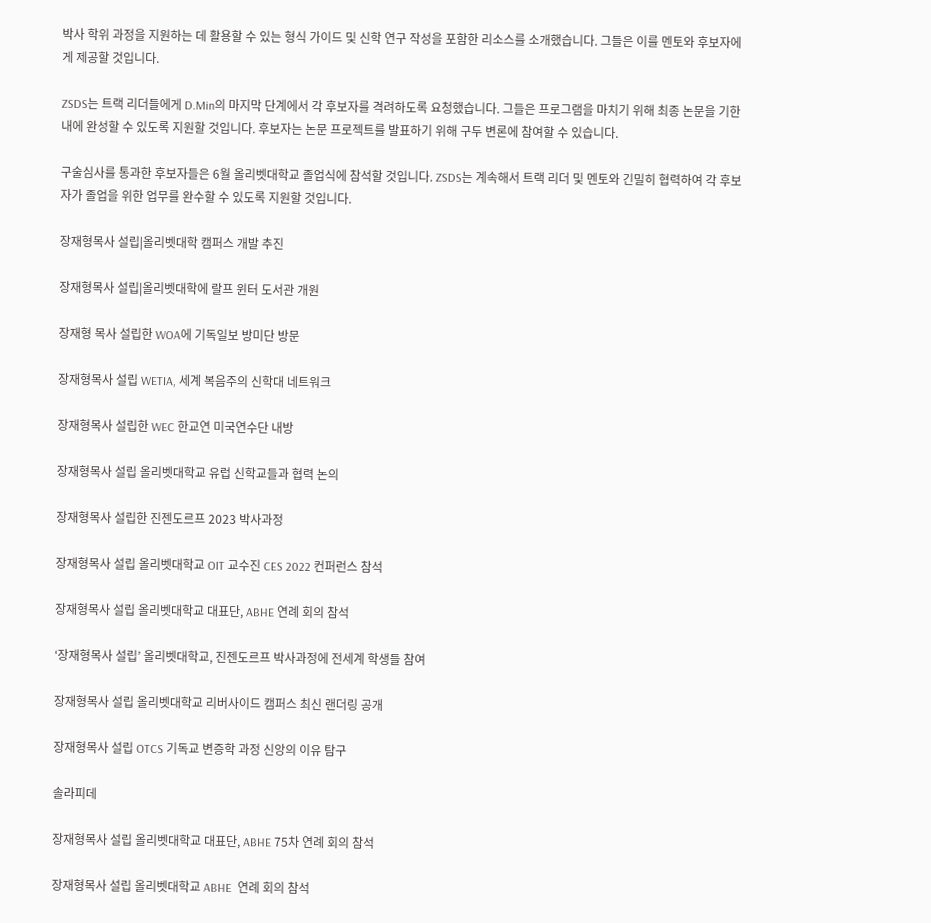박사 학위 과정을 지원하는 데 활용할 수 있는 형식 가이드 및 신학 연구 작성을 포함한 리소스를 소개했습니다. 그들은 이를 멘토와 후보자에게 제공할 것입니다.

ZSDS는 트랙 리더들에게 D.Min의 마지막 단계에서 각 후보자를 격려하도록 요청했습니다. 그들은 프로그램을 마치기 위해 최종 논문을 기한 내에 완성할 수 있도록 지원할 것입니다. 후보자는 논문 프로젝트를 발표하기 위해 구두 변론에 참여할 수 있습니다.

구술심사를 통과한 후보자들은 6월 올리벳대학교 졸업식에 참석할 것입니다. ZSDS는 계속해서 트랙 리더 및 멘토와 긴밀히 협력하여 각 후보자가 졸업을 위한 업무를 완수할 수 있도록 지원할 것입니다.

장재형목사 설립|올리벳대학 캠퍼스 개발 추진

장재형목사 설립|올리벳대학에 랄프 윈터 도서관 개원

장재형 목사 설립한 WOA에 기독일보 방미단 방문

장재형목사 설립 WETIA, 세계 복음주의 신학대 네트워크

장재형목사 설립한 WEC 한교연 미국연수단 내방

장재형목사 설립 올리벳대학교 유럽 신학교들과 협력 논의

장재형목사 설립한 진젠도르프 2023 박사과정

장재형목사 설립 올리벳대학교 OIT 교수진 CES 2022 컨퍼런스 참석

장재형목사 설립 올리벳대학교 대표단, ABHE 연례 회의 참석

‘장재형목사 설립’ 올리벳대학교, 진젠도르프 박사과정에 전세계 학생들 참여

장재형목사 설립 올리벳대학교 리버사이드 캠퍼스 최신 랜더링 공개

장재형목사 설립 OTCS 기독교 변증학 과정 신앙의 이유 탐구

솔라피데

장재형목사 설립 올리벳대학교 대표단, ABHE 75차 연례 회의 참석

장재형목사 설립 올리벳대학교 ABHE  연례 회의 참석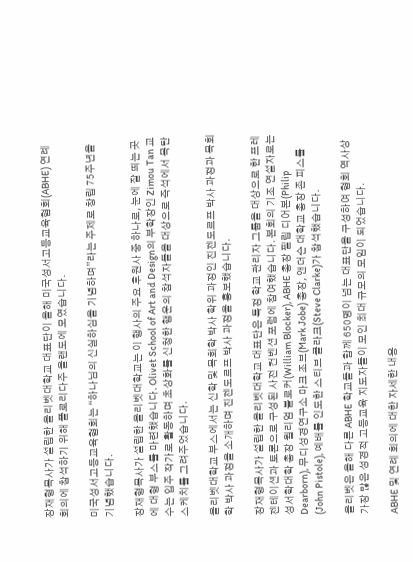장재형목사가 설립한 올리벳대학교 대표단이 올해 미국성서고등교육협회(ABHE) 연례 회의에 참석하기 위해 플로리다주 올랜도에 모였습니다.

미국성서고등교육협회는 “하나님의 신실하심을 기념하며”라는 주제로 창립 75주년을 기념했습니다.

장재형목사가 설립한 올리벳대학교는 이 행사의 주요 후원사 중 하나로, 눈에 잘 띄는 곳에 대형 부스를 마련했습니다. Olivet School of Art and Design의 부학장인 Zimou Tan 교수는 입주 작가로 활동하며 초상화를 신청한 행운의 참석자들을 대상으로 즉석에서 목탄 스케치를 그려주었습니다.

올리벳대학교 부스에서는 신학 및 목회학 박사 학위 과정인 진젠도르프 박사 과정과 목회학 박사 과정을 소개하며 진젠도르프 박사 과정을 홍보했습니다.

장재형목사가 설립한 올리벳대학교 대표단은 특정 학교 관리자 그룹을 대상으로 한 프레젠테이션과 토론으로 구성된 사전 컨벤션 포럼에 참여했습니다. 본회의 기조 연설자로는 성서학대학 총장 윌리엄 블로커(William Blocker), ABHE 총장 필립 디어본(Philip Dearborn), 무디성경연구소 마크 조브(Mark Jobe) 총장, 앤더슨 대학교 총장 존 피스톨(John Pistole), 예배를 인도한 스티브 클라크(Steve Clarke)가 참석했습니다.

올리벳은 올해 다른 ABHE 학교들과 함께 650명이 넘는 대표단을 구성하여 협회 역사상 가장 많은 성경적 고등교육 지도자들이 모인 최대 규모의 모임이 되었습니다.

ABHE 및 연례 회의에 대한 자세한 내용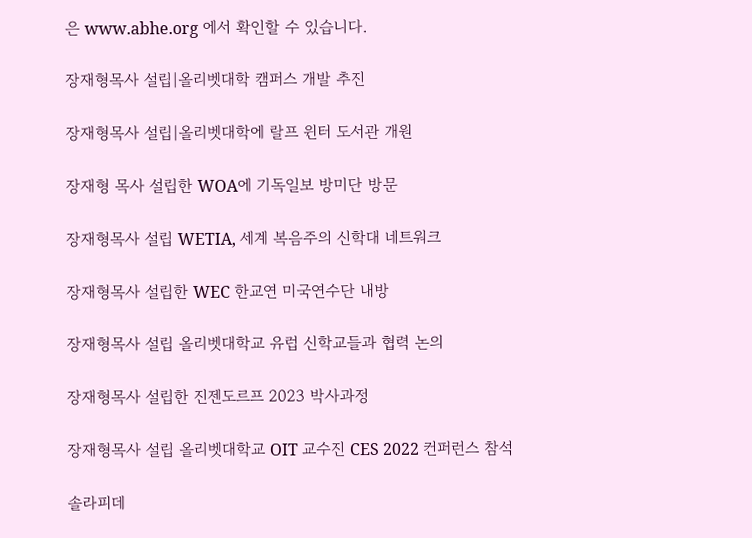은 www.abhe.org 에서 확인할 수 있습니다.

장재형목사 설립|올리벳대학 캠퍼스 개발 추진

장재형목사 설립|올리벳대학에 랄프 윈터 도서관 개원

장재형 목사 설립한 WOA에 기독일보 방미단 방문

장재형목사 설립 WETIA, 세계 복음주의 신학대 네트워크

장재형목사 설립한 WEC 한교연 미국연수단 내방

장재형목사 설립 올리벳대학교 유럽 신학교들과 협력 논의

장재형목사 설립한 진젠도르프 2023 박사과정

장재형목사 설립 올리벳대학교 OIT 교수진 CES 2022 컨퍼런스 참석

솔라피데